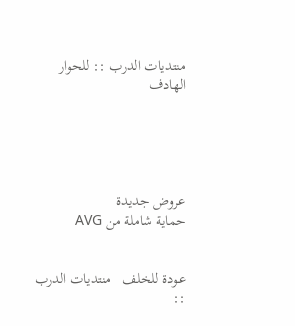منتديات الدرب :: للحوار الهادف





عروض جديدة
حماية شاملة من AVG


عـودة للخلف   منتديات الدرب ::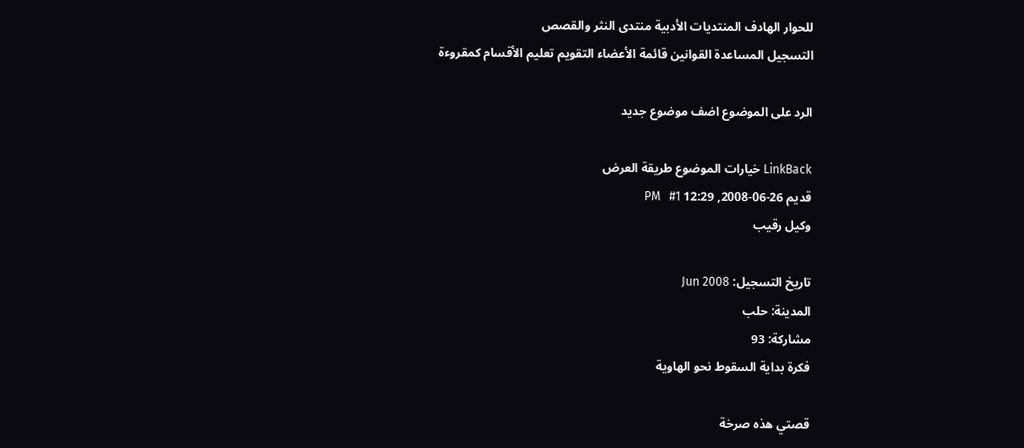للحوار الهادف المنتديات الأدبية منتدى النثر والقصص
التسجيل المساعدة القوانين قائمة الأعضاء التقويم تعليم الأقسام كمقروءة

الرد على الموضوع اضف موضوع جديد

LinkBack خيارات الموضوع طريقة العرض
قديم 26-06-2008, 12:29 PM   #1
وكيل رقيب

تاريخ التسجيل: Jun 2008
المدينة: حلب
مشاركة: 93
فكرة بداية السقوط نحو الهاوية

قصتي هذه صرخة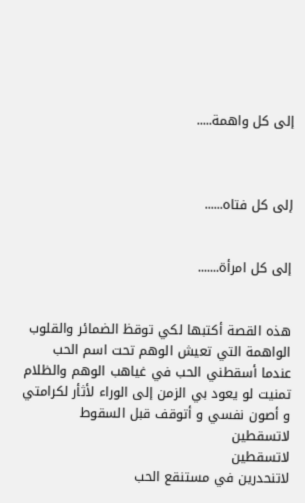إلى كل واهمة.....



إلى كل فتاه......


إلى كل امرأة.......


هذه القصة أكتبها لكي توقظ الضمائر والقلوب الواهمة التي تعيش الوهم تحت اسم الحب
عندما أسقطني الحب في غياهب الوهم والظلام تمنيت لو يعود بي الزمن إلى الوراء لأثأر لكرامتي و أصون نفسي و أتوقف قبل السقوط
لاتسقطين
لاتسقطين
لاتنحدرين في مستنقع الحب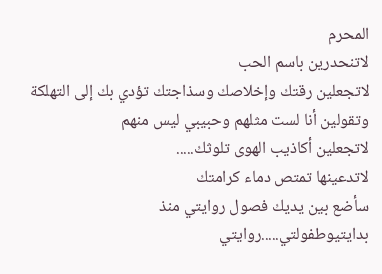المحرم
لاتنحدرين باسم الحب
لاتجعلين رقتك وإخلاصك وسذاجتك تؤدي بك إلى التهلكة وتقولين أنا لست مثلهم وحبيبي ليس منهم
لاتجعلين أكاذيب الهوى تلوثك.....
لاتدعينها تمتص دماء كرامتك
سأضع بين يديك فصول روايتي منذ بدايتيوطفولتي.....روايتي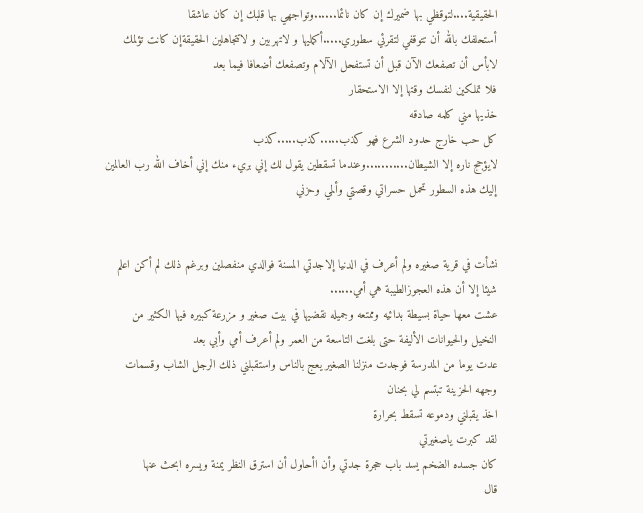الحقيقية....لتوقظي بها ضميرك إن كان نائما......وتواجهي بها قلبك إن كان عاشقا
أستحلفك بالله أن تتوقفي لتقرئي سطوري.....أكمليها و لاتهربين و لاتتجاهلين الحقيقةإن كانت تؤلمك
لابأس أن تصفعك الآن قبل أن تستفحل الآلام وتصفعك أضعافا فيما بعد
فلا تملكين لنفسك وقتها إلا الاستحقار
خذيها مني كلمه صادقه
كل حب خارج حدود الشرع فهو كذب.....كذب.....كذب
لايؤجج ناره إلا الشيطان...........وعندما تسقطين يقول لك إني بريء منك إني أخاف الله رب العالمين
إليك هذه السطور تحمل حسراتي وقصتي وألمي وحزني


نشأت في قرية صغيره ولم أعرف في الدنيا إلاجدتي المسنة فوالدي منفصلين وبرغم ذلك لم أكن اعلم شيئا إلا أن هذه العجوزالطيبة هي أمي......
عشت معها حياة بسيطة بدائيه وممتعه وجميله نقضيها في بيت صغير و مزرعة كبيره فيها الكثير من النخيل والحيوانات الأليفة حتى بلغت التاسعة من العمر ولم أعرف أمي وأبي بعد
عدت يوما من المدرسة فوجدت منزلنا الصغير يعج بالناس واستقبلني ذلك الرجل الشاب وقسمات وجهه الحزينة تبتسم لي بحنان
اخذ يقبلني ودموعه تسقط بحرارة
لقد كبرت ياصغيرتي
كان جسده الضخم يسد باب حجرة جدتي وأن اأحاول أن استرق النظر يمنة ويسره ابحث عنها
قال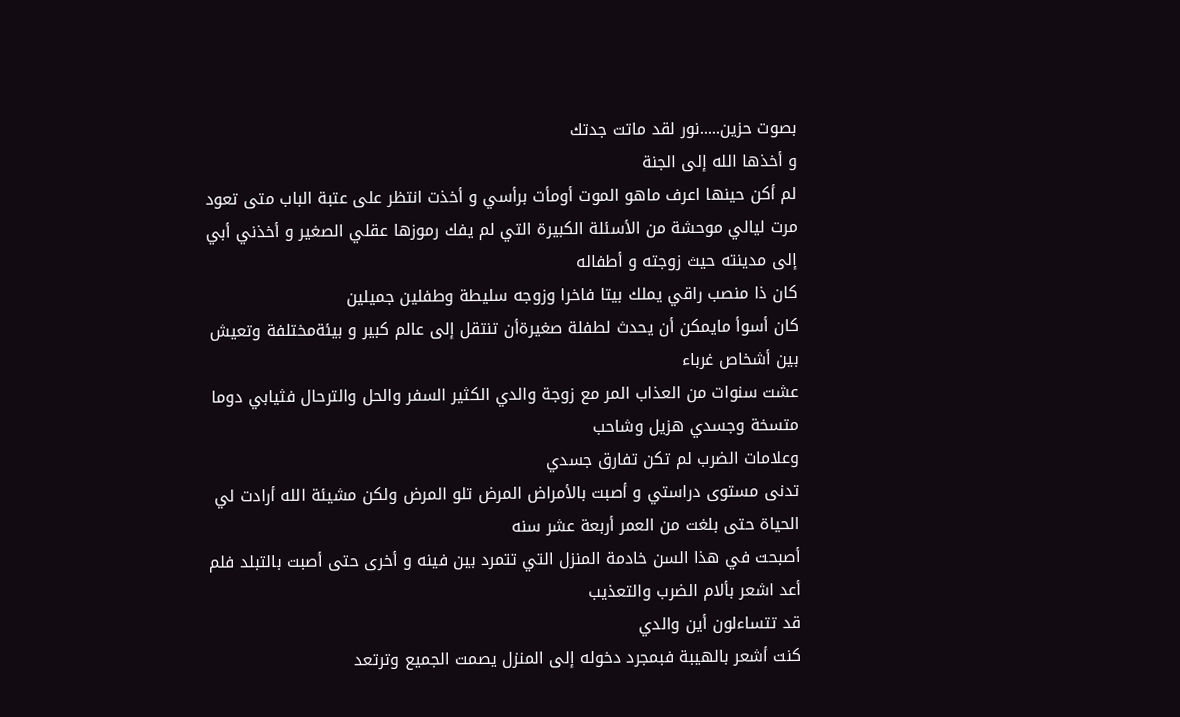بصوت حزين.....نور لقد ماتت جدتك
و أخذها الله إلى الجنة
لم أكن حينها اعرف ماهو الموت أومأت برأسي و أخذت انتظر على عتبة الباب متى تعود
مرت ليالي موحشة من الأسئلة الكبيرة التي لم يفك رموزها عقلي الصغير و أخذني أبي إلى مدينته حيث زوجته و أطفاله
كان ذا منصب راقي يملك بيتا فاخرا وزوجه سليطة وطفلين جميلين
كان أسوأ مايمكن أن يحدث لطفلة صغيرةأن تنتقل إلى عالم كبير و بيئةمختلفة وتعيش بين أشخاص غرباء
عشت سنوات من العذاب المر مع زوجة والدي الكثير السفر والحل والترحال فثيابي دوما متسخة وجسدي هزيل وشاحب
وعلامات الضرب لم تكن تفارق جسدي
تدنى مستوى دراستي و أصبت بالأمراض المرض تلو المرض ولكن مشيئة الله أرادت لي الحياة حتى بلغت من العمر أربعة عشر سنه
أصبحت في هذا السن خادمة المنزل التي تتمرد بين فينه و أخرى حتى أصبت بالتبلد فلم أعد اشعر بألام الضرب والتعذيب
قد تتساءلون أين والدي
كنت أشعر بالهيبة فبمجرد دخوله إلى المنزل يصمت الجميع وترتعد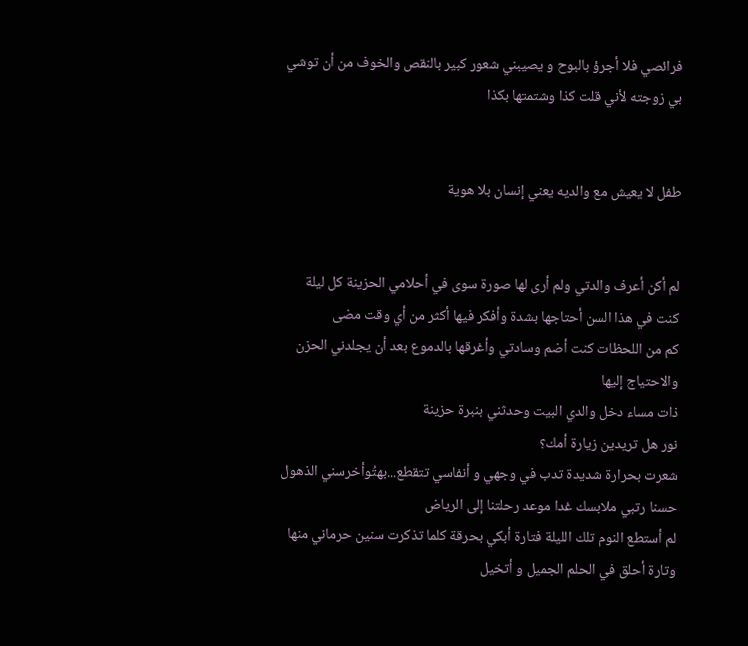فرائصي فلا أجرؤ بالبوح و يصيبني شعور كبير بالنقص والخوف من أن توشي بي زوجته لأني قلت كذا وشتمتها بكذا


طفل لا يعيش مع والديه يعني إنسان بلا هوية


لم أكن أعرف والدتي ولم أرى لها صورة سوى في أحلامي الحزينة كل ليلة
كنت في هذا السن أحتاجها بشدة وأفكر فيها أكثر من أي وقت مضى
كم من اللحظات كنت أضم وسادتي وأغرقها بالدموع بعد أن يجلدني الحزن والاحتياج إليها
ذات مساء دخل والدي البيت وحدثني بنبرة حزينة
نور هل تريدين زيارة أمك؟
شعرت بحرارة شديدة تدب في وجهي و أنفاسي تتقطع...بهتُوأخرسني الذهول
حسنا رتبي ملابسك غدا موعد رحلتنا إلى الرياض
لم أستطع النوم تلك الليلة فتارة أبكي بحرقة كلما تذكرت سنين حرماني منها وتارة أحلق في الحلم الجميل و أتخيل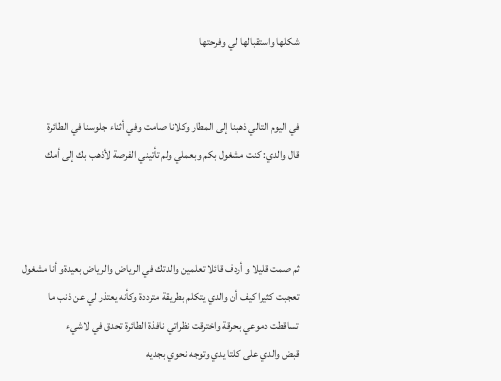شكلها واستقبالها لي وفرحتها


في اليوم التالي ذهبنا إلى المطار وكلانا صامت وفي أثناء جلوسنا في الطائرة
قال والدي: كنت مشغول بكم وبعملي ولم تأتيني الفرصة لأذهب بك إلى أمك



ثم صمت قليلا و أردف قائلا تعلمين والدتك في الرياض والرياض بعيدةو أنا مشغول
تعجبت كثيرا كيف أن والدي يتكلم بطريقة مترددة وكأنه يعتذر لي عن ذنب ما
تساقطت دموعي بحرقة واخترقت نظراتي نافذة الطائرة تحدق في لاشيء
قبض والدي على كلتا يدي وتوجه نحوي بجديه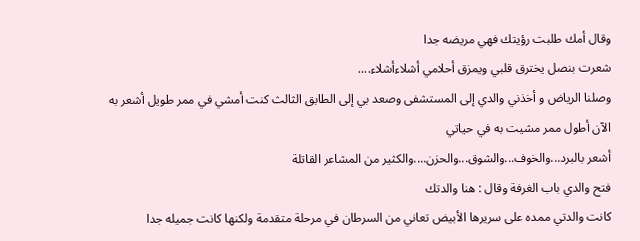وقال أمك طلبت رؤيتك فهي مريضه جدا
شعرت بنصل يخترق قلبي ويمزق أحلامي أشلاءأشلاء....
وصلنا الرياض و أخذني والدي إلى المستشفى وصعد بي إلى الطابق الثالث كنت أمشي في ممر طويل أشعر به الآن أطول ممر مشيت به في حياتي
أشعر بالبرد...والخوف...والشوق...والحزن....والكثير من المشاعر القاتلة
فتح والدي باب الغرفة وقال : هنا والدتك
كانت والدتي ممده على سريرها الأبيض تعاني من السرطان في مرحلة متقدمة ولكنها كانت جميله جدا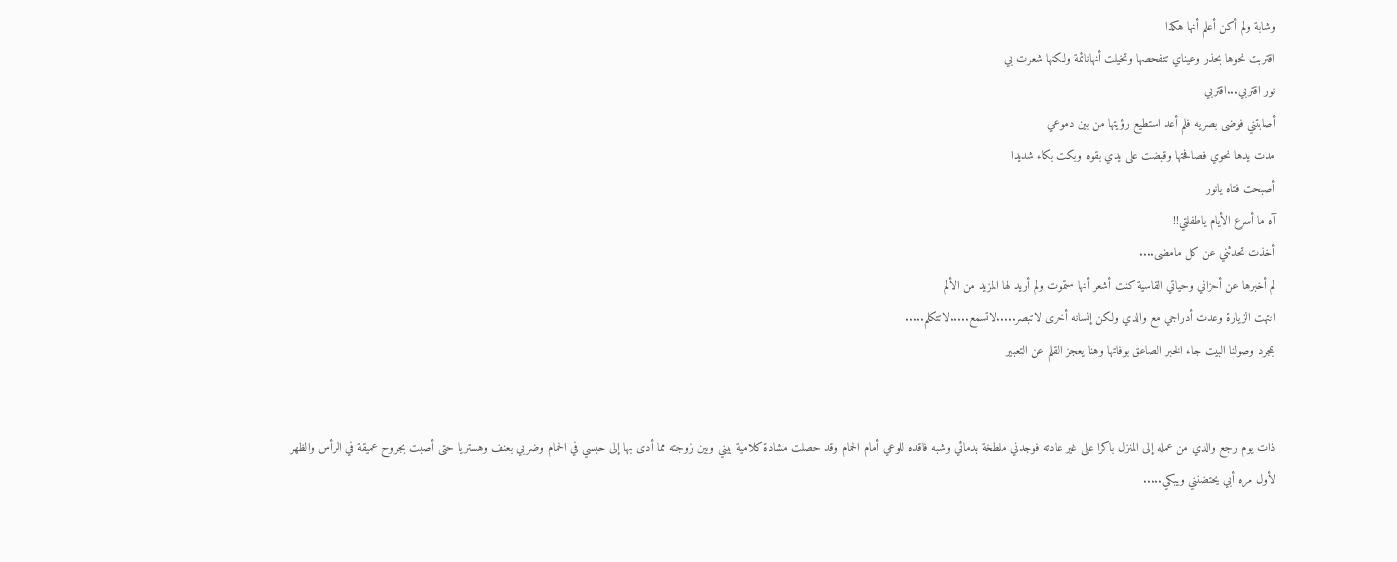وشابة ولم أكن أعلم أنها هكذا
اقتربت نحوها بحذر وعيناي تتفحصها وتخيلت أنهانائمة ولكنها شعرت بي
نور اقتربي...اقتربي
أصابتني فوضى بصريه فلم أعد استطيع رؤيتها من بين دموعي
مدت يدها نحوي فصافحتها وقبضت على يدي بقوه وبكت بكاء شديدا
أصبحت فتاه يانور
آه ما أسرع الأيام ياطفلتي!!
أخذت تحدثني عن كل مامضى....
لم أخبرها عن أحزاني وحياتي القاسية كنت أشعر أنها ستموت ولم أريد لها المزيد من الألم
انتهت الزيارة وعدت أدراجي مع والدي ولكن إنسانه أخرى لاتبصر.....لاتسمع.....لاتتكلم.....
بمجرد وصولنا البيت جاء الخبر الصاعق بوفاتها وهنا يعجز القلم عن التعبير


ذات يوم رجع والدي من عمله إلى المنزل باكرا على غير عادته فوجدني ملطخة بدمائي وشبه فاقده للوعي أمام الحمام وقد حصلت مشادة كلامية بيني وبين زوجته مما أدى بها إلى حبسي في الحمام وضربي بعنف وهستريا حتى أصبت بجروح عميقة في الرأس والظهر
لأول مره أبي يحتضنني ويبكي.....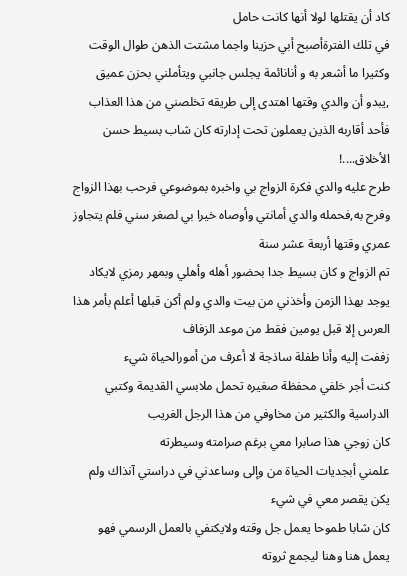كاد أن يقتلها لولا أنها كانت حامل
في تلك الفترةأصبح أبي حزينا واجما مشتت الذهن طوال الوقت
وكثيرا ما أشعر به و أنانائمة يجلس جانبي ويتأملني بحزن عميق ,يبدو أن والدي وقتها اهتدى إلى طريقه تخلصني من هذا العذاب
فأحد أقاربه الذين يعملون تحت إدارته كان شاب بسيط حسن الأخلاق....!
طرح عليه والدي فكرة الزواج بي واخبره بموضوعي فرحب بهذا الزواج وفرح به,فحمله والدي أمانتي وأوصاه خيرا بي لصغر سني فلم يتجاوز عمري وقتها أربعة عشر سنة
تم الزواج و كان بسيط جدا بحضور أهله وأهلي وبمهر رمزي لايكاد يوجد بهذا الزمن وأخذني من بيت والدي ولم أكن قبلها أعلم بأمر هذا العرس إلا قبل يومين فقط من موعد الزفاف
زففت إليه وأنا طفلة ساذجة لا أعرف من أمورالحياة شيء
كنت أجر خلفي محفظة صغيره تحمل ملابسي القديمة وكتبي الدراسية والكثير من مخاوفي من هذا الرجل الغريب
كان زوجي هذا صابرا معي برغم صرامته وسيطرته
علمني أبجديات الحياة من وإلى وساعدني في دراستي آنذاك ولم يكن يقصر معي في شيء
كان شابا طموحا يعمل جل وقته ولايكتفي بالعمل الرسمي فهو يعمل هنا وهنا ليجمع ثروته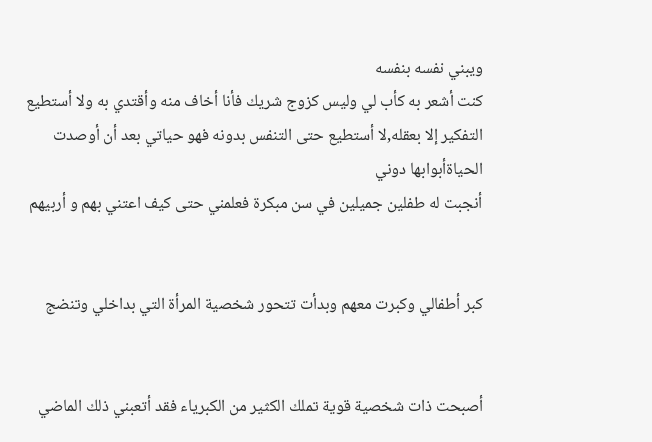ويبني نفسه بنفسه
كنت أشعر به كأب لي وليس كزوج شريك فأنا أخاف منه وأقتدي به ولا أستطيع التفكير إلا بعقله,لا أستطيع حتى التنفس بدونه فهو حياتي بعد أن أوصدت الحياةأبوابها دوني
أنجبت له طفلين جميلين في سن مبكرة فعلمني حتى كيف اعتني بهم و أربيهم


كبر أطفالي وكبرت معهم وبدأت تتحور شخصية المرأة التي بداخلي وتنضج


أصبحت ذات شخصية قوية تملك الكثير من الكبرياء فقد أتعبني ذلك الماضي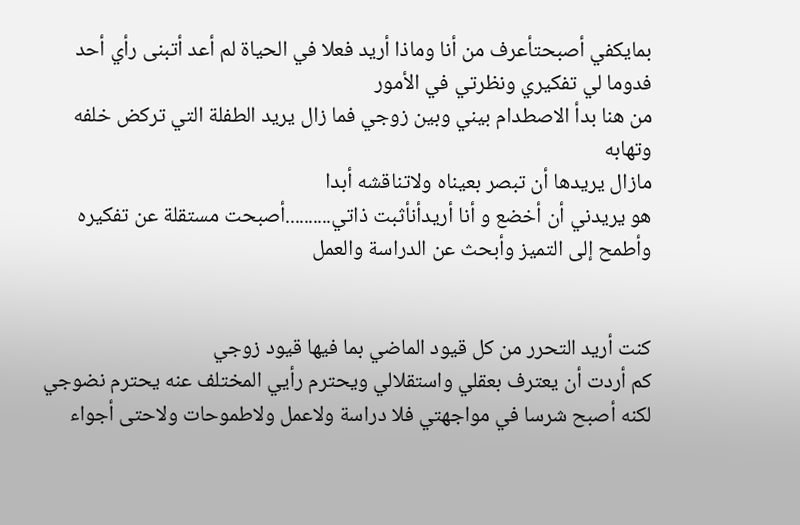بمايكفي أصبحتأعرف من أنا وماذا أريد فعلا في الحياة لم أعد أتبنى رأي أحد فدوما لي تفكيري ونظرتي في الأمور
من هنا بدأ الاصطدام بيني وبين زوجي فما زال يريد الطفلة التي تركض خلفه وتهابه
مازال يريدها أن تبصر بعيناه ولاتناقشه أبدا
هو يريدني أن أخضع و أنا أريدأنأثبت ذاتي..........أصبحت مستقلة عن تفكيره وأطمح إلى التميز وأبحث عن الدراسة والعمل


كنت أريد التحرر من كل قيود الماضي بما فيها قيود زوجي
كم أردت أن يعترف بعقلي واستقلالي ويحترم رأيي المختلف عنه يحترم نضوجي
لكنه أصبح شرسا في مواجهتي فلا دراسة ولاعمل ولاطموحات ولاحتى أجواء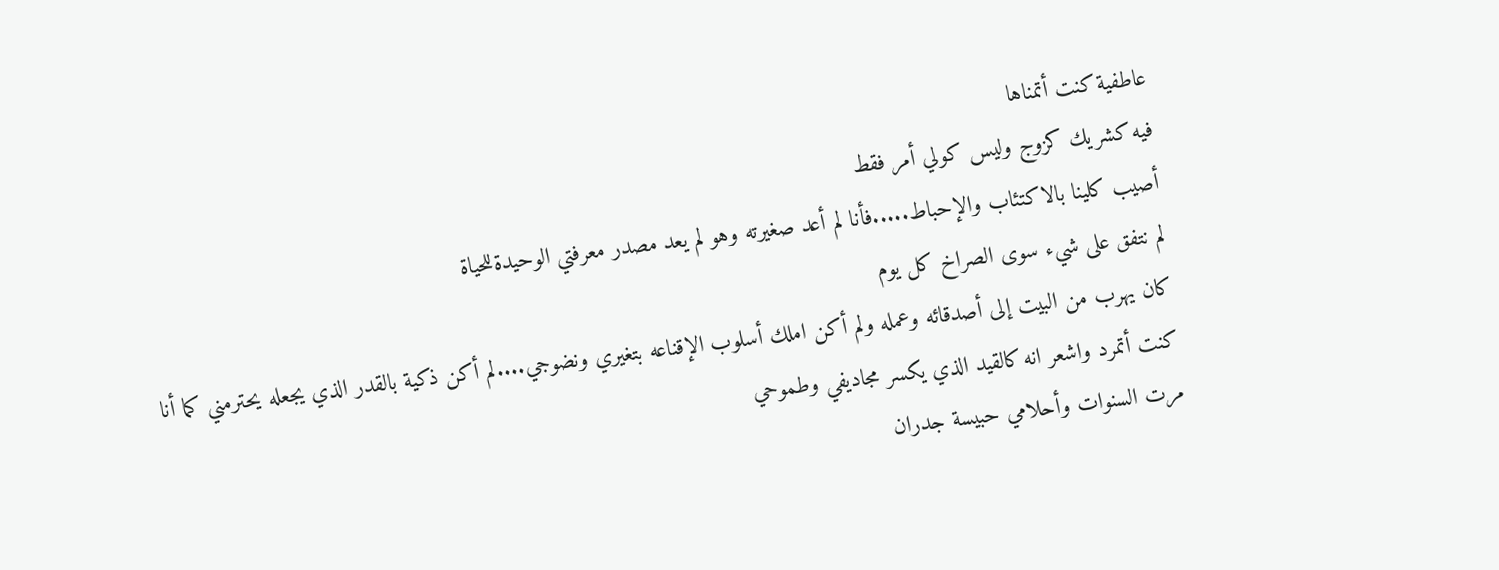عاطفية كنت أتمناها
فيه كشريك كزوج وليس كولي أمر فقط
أصيب كلينا بالاكتئاب والإحباط.....فأنا لم أعد صغيرته وهو لم يعد مصدر معرفتي الوحيدةللحياة
لم نتفق على شيء سوى الصراخ كل يوم
كان يهرب من البيت إلى أصدقائه وعمله ولم أكن املك أسلوب الإقناعه بتغيري ونضوجي....لم أكن ذكية بالقدر الذي يجعله يحترمني كما أنا
كنت أتمرد واشعر انه كالقيد الذي يكسر مجاديفي وطموحي
مرت السنوات وأحلامي حبيسة جدران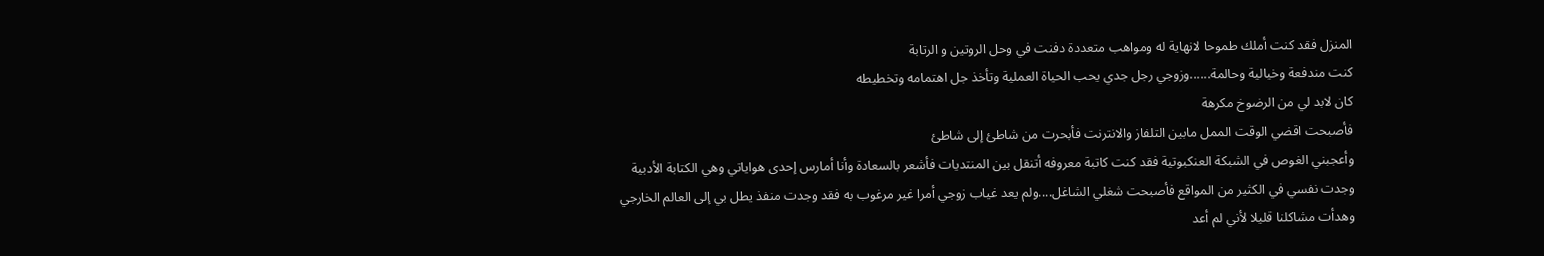المنزل فقد كنت أملك طموحا لانهاية له ومواهب متعددة دفنت في وحل الروتين و الرتابة
كنت مندفعة وخيالية وحالمة......وزوجي رجل جدي يحب الحياة العملية وتأخذ جل اهتمامه وتخطيطه
كان لابد لي من الرضوخ مكرهة
فأصبحت اقضي الوقت الممل مابين التلفاز والانترنت فأبحرت من شاطئ إلى شاطئ
وأعجبني الغوص في الشبكة العنكبوتية فقد كنت كاتبة معروفه أتنقل بين المنتديات فأشعر بالسعادة وأنا أمارس إحدى هواياتي وهي الكتابة الأدبية
وجدت نفسي في الكثير من المواقع فأصبحت شغلي الشاغل....ولم يعد غياب زوجي أمرا غير مرغوب به فقد وجدت منفذ يطل بي إلى العالم الخارجي وهدأت مشاكلنا قليلا لأني لم أعد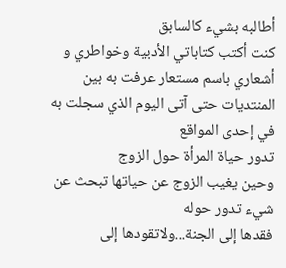أطالبه بشيء كالسابق
كنت أكتب كتاباتي الأدبية وخواطري و أشعاري باسم مستعار عرفت به بين المنتديات حتى آتى اليوم الذي سجلت به في إحدى المواقع
تدور حياة المرأة حول الزوج
وحين يغيب الزوج عن حياتها تبحث عن شيء تدور حوله
فقدها إلى الجنة...ولاتقودها إلى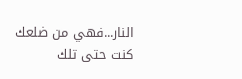النار...فهي من ضلعك
كنت حتى تلك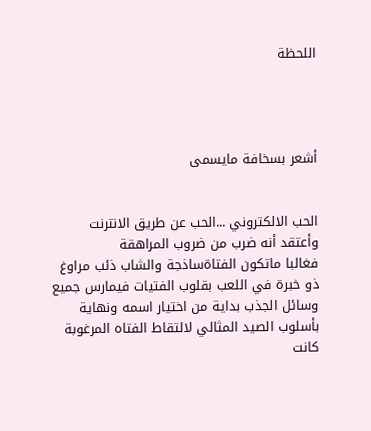اللحظة




أشعر بسخافة مايسمى


الحب الالكتروني ...الحب عن طريق الانترنت
وأعتقد أنه ضرب من ضروب المراهقة
فغالبا ماتكون الفتاةساذجة والشاب ذئب مراوغ ذو خبرة في اللعب بقلوب الفتيات فيمارس جميع وسائل الجذب بداية من اختيار اسمه ونهاية بأسلوب الصيد المثالي لالتقاط الفتاه المرغوبة
كانت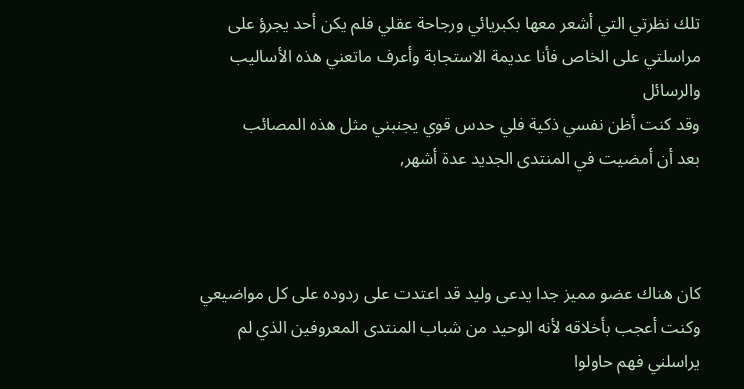تلك نظرتي التي أشعر معها بكبريائي ورجاحة عقلي فلم يكن أحد يجرؤ على مراسلتي على الخاص فأنا عديمة الاستجابة وأعرف ماتعني هذه الأساليب والرسائل
وقد كنت أظن نفسي ذكية فلي حدس قوي يجنبني مثل هذه المصائب
بعد أن أمضيت في المنتدى الجديد عدة أشهر,



كان هناك عضو مميز جدا يدعى وليد قد اعتدت على ردوده على كل مواضيعي وكنت أعجب بأخلاقه لأنه الوحيد من شباب المنتدى المعروفين الذي لم يراسلني فهم حاولوا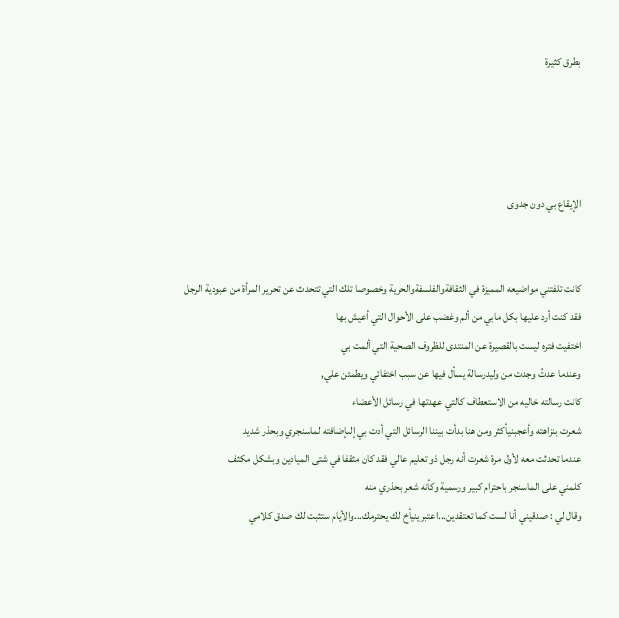بطرق كثيرة




الإيقاع بي دون جدوى


كانت تلفتني مواضيعه المميزة في الثقافةوالفلسفةوالحرية وخصوصا تلك التي تتحدث عن تحرير المرأة من عبودية الرجل
فقد كنت أرد عليها بكل مابي من ألم وغضب على الأحوال التي أعيش بها
اختفيت فتره ليست بالقصيرة عن المنتدى للظروف الصحية التي ألمت بي
وعندما عدتُ وجدت من وليدرسالة يسأل فيها عن سبب اختفائي ويطمئن علي,
كانت رسالته خاليه من الاستعطاف كالتي عهدتها في رسائل الأعضاء
شعرت بنزاهته وأعجبنيأكثر ومن هنا بدأت بيننا الرسائل التي أدت بي إلىإضافته لماسنجري وبحذر شديد
عندما تحدثت معه لأول مرة شعرت أنه رجل ذو تعليم عالي فقد كان مثقفا في شتى الميادين وبشكل مكثف
كلمني على الماسنجر باحترام كبير ورسمية وكأنه شعر بحذري منه
وقال لي : صدقيني أنا لست كما تعتقدين...اعتبرينيأخ لك يحترمك...والأيام ستثبت لك صدق كلامي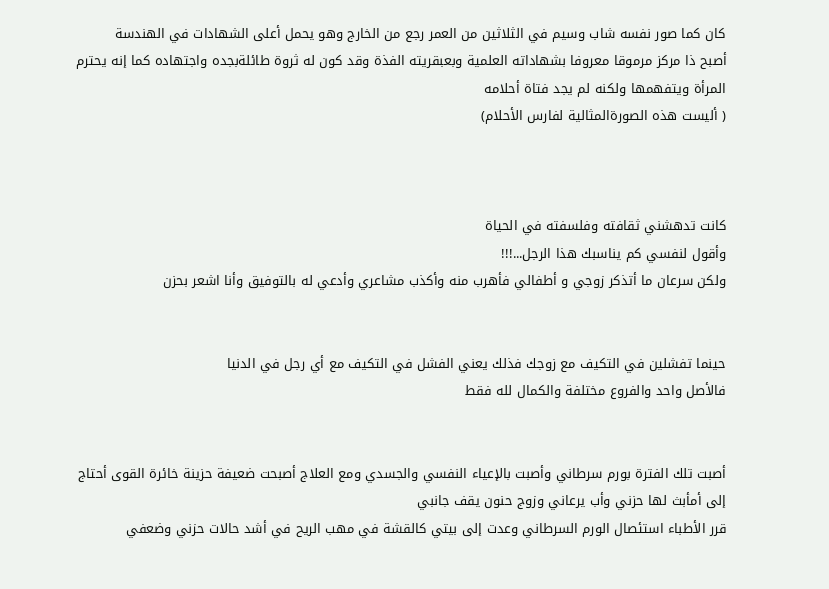كان كما صور نفسه شاب وسيم في الثلاثين من العمر رجع من الخارج وهو يحمل أعلى الشهادات في الهندسة
أصبح ذا مركز مرموقا معروفا بشهاداته العلمية وبعبقريته الفذة وقد كون له ثروة طائلةبجده واجتهاده كما إنه يحترم المرأة ويتفهمها ولكنه لم يجد فتاة أحلامه
( أليست هذه الصورةالمثالية لفارس الأحلام)



كانت تدهشني ثقافته وفلسفته في الحياة
وأقول لنفسي كم يناسبك هذا الرجل...!!!
ولكن سرعان ما أتذكر زوجي و أطفالي فأهرب منه وأكذب مشاعري وأدعي له بالتوفيق وأنا اشعر بحزن


حينما تفشلين في التكيف مع زوجك فذلك يعني الفشل في التكيف مع أي رجل في الدنيا
فالأصل واحد والفروع مختلفة والكمال لله فقط


أصبت تلك الفترة بورم سرطاني وأصبت بالإعياء النفسي والجسدي ومع العلاج أصبحت ضعيفة حزينة خائرة القوى أحتاج إلى أمأبث لها حزني وأب يرعاني وزوج حنون يقف جانبي
قرر الأطباء استئصال الورم السرطاني وعدت إلى بيتي كالقشة في مهب الريح في أشد حالات حزني وضعفي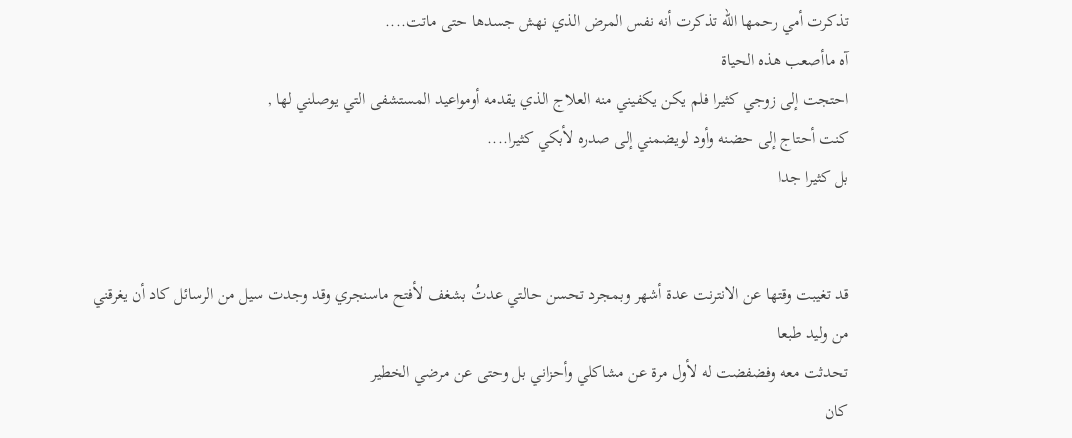تذكرت أمي رحمها الله تذكرت أنه نفس المرض الذي نهش جسدها حتى ماتت....
آه ماأصعب هذه الحياة
احتجت إلى زوجي كثيرا فلم يكن يكفيني منه العلاج الذي يقدمه أومواعيد المستشفى التي يوصلني لها ,
كنت أحتاج إلى حضنه وأود لويضمني إلى صدره لأبكي كثيرا....
بل كثيرا جدا


قد تغيبت وقتها عن الانترنت عدة أشهر وبمجرد تحسن حالتي عدتُ بشغف لأفتح ماسنجري وقد وجدت سيل من الرسائل كاد أن يغرقني من وليد طبعا
تحدثت معه وفضفضت له لأول مرة عن مشاكلي وأحزاني بل وحتى عن مرضي الخطير
كان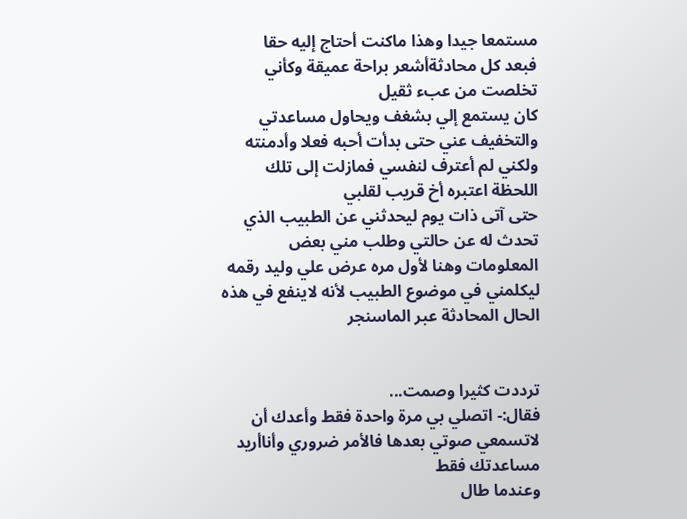مستمعا جيدا وهذا ماكنت أحتاج إليه حقا
فبعد كل محادثةأشعر براحة عميقة وكأني تخلصت من عبء ثقيل
كان يستمع إلي بشغف ويحاول مساعدتي والتخفيف عني حتى بدأت أحبه فعلا وأدمنته ولكني لم أعترف لنفسي فمازلت إلى تلك اللحظة اعتبره أخ قريب لقلبي
حتى آتى ذات يوم ليحدثني عن الطبيب الذي تحدث له عن حالتي وطلب مني بعض المعلومات وهنا لأول مره عرض علي وليد رقمه ليكلمني في موضوع الطبيب لأنه لاينفع في هذه الحال المحادثة عبر الماسنجر


ترددت كثيرا وصمت...
فقال:- اتصلي بي مرة واحدة فقط وأعدك أن لاتسمعي صوتي بعدها فالأمر ضروري وأناأريد مساعدتك فقط
وعندما طال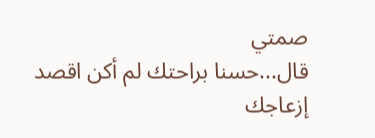صمتي
قال...حسنا براحتك لم أكن اقصد إزعاجك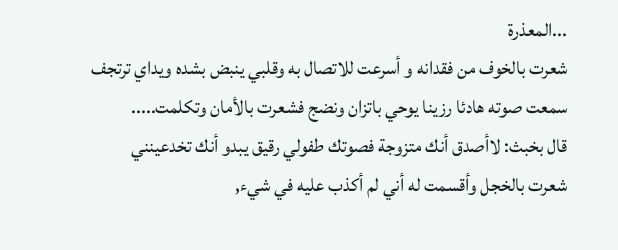...المعذرة
شعرت بالخوف من فقدانه و أسرعت للاتصال به وقلبي ينبض بشده ويداي ترتجف
سمعت صوته هادئا رزينا يوحي باتزان ونضج فشعرت بالأمان وتكلمت.....
قال بخبث: لاأصدق أنك متزوجة فصوتك طفولي رقيق يبدو أنك تخدعينني
شعرت بالخجل وأقسمت له أني لم أكذب عليه في شيء,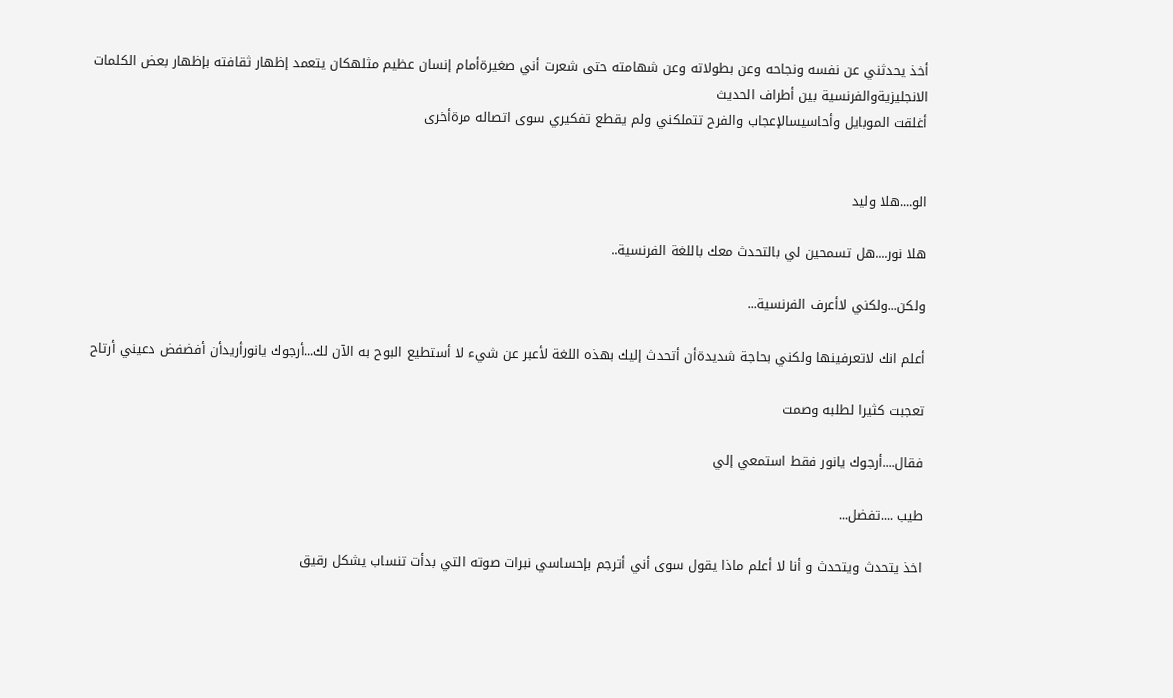أخذ يحدثني عن نفسه ونجاحه وعن بطولاته وعن شهامته حتى شعرت أني صغيرةأمام إنسان عظيم مثلهكان يتعمد إظهار ثقافته بإظهار بعض الكلمات الانجليزيةوالفرنسية بين أطراف الحديث
أغلقت الموبايل وأحاسيسالإعجاب والفرح تتملكني ولم يقطع تفكيري سوى اتصاله مرةأخرى


الو....هلا وليد

هلا نور....هل تسمحين لي بالتحدث معك باللغة الفرنسية..

ولكن...ولكني لاأعرف الفرنسية...

أعلم انك لاتعرفينها ولكني بحاجة شديدةأن أتحدث إليك بهذه اللغة لأعبر عن شيء لا أستطيع البوح به الآن لك...أرجوك يانورأريدأن أفضفض دعيني أرتاح

تعجبت كثيرا لطلبه وصمت

فقال....أرجوك يانور فقط استمعي إلي

طيب ....تفضل...

اخذ يتحدث ويتحدث و أنا لا أعلم ماذا يقول سوى أني أترجم بإحساسي نبرات صوته التي بدأت تنساب يشكل رقيق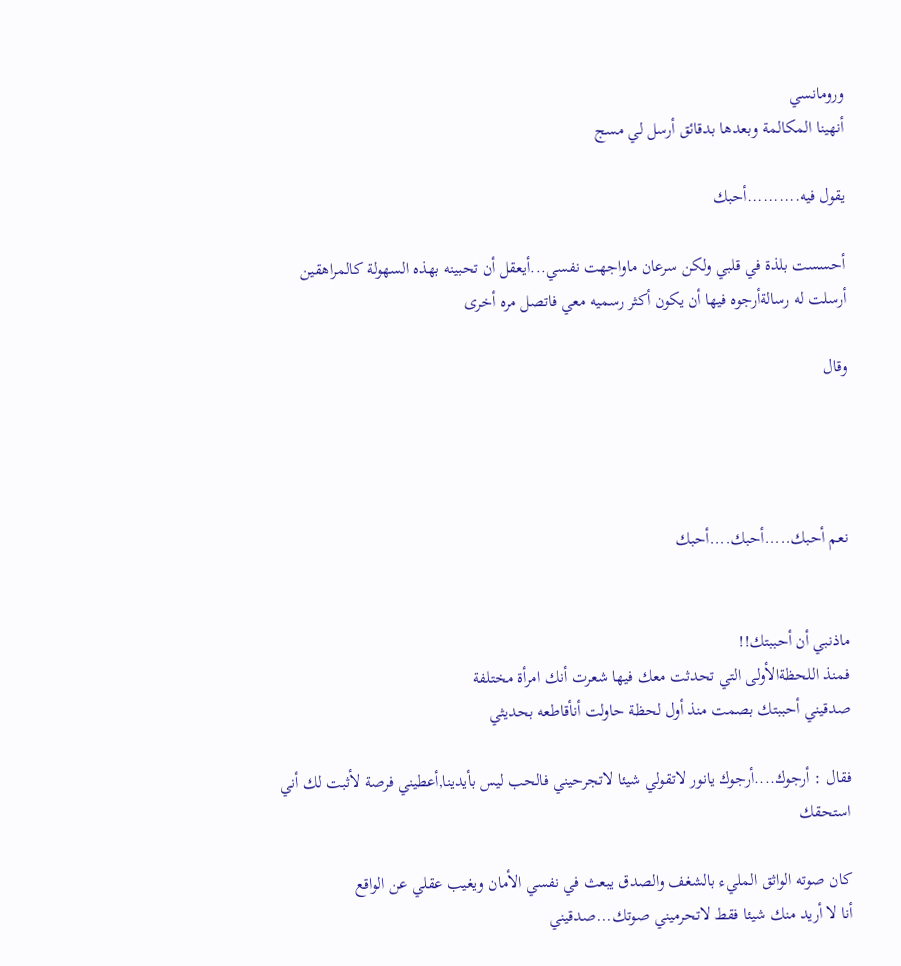ورومانسي
أنهينا المكالمة وبعدها بدقائق أرسل لي مسج

يقول فيه..........أحبك

أحسست بلذة في قلبي ولكن سرعان ماواجهت نفسي...أيعقل أن تحبينه بهذه السهولة كالمراهقين
أرسلت له رسالةأرجوه فيها أن يكون أكثر رسميه معي فاتصل مره أخرى

وقال




نعم أحبك.....أحبك....أحبك


ماذنبي أن أحببتك!!
فمنذ اللحظةالأولى التي تحدثت معك فيها شعرت أنك امرأة مختلفة
صدقيني أحببتك بصمت منذ أول لحظة حاولت أنأقاطعه بحديثي

فقال : أرجوك....أرجوك يانور لاتقولي شيئا لاتجرحيني فالحب ليس بأيدينا,أعطيني فرصة لأثبت لك أني استحقك

كان صوته الواثق المليء بالشغف والصدق يبعث في نفسي الأمان ويغيب عقلي عن الواقع
أنا لا أريد منك شيئا فقط لاتحرميني صوتك...صدقيني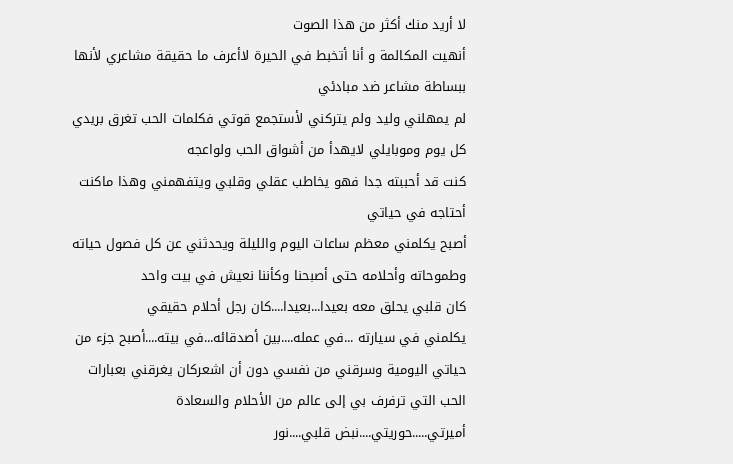لا أريد منك أكثر من هذا الصوت
أنهيت المكالمة و أنا أتخبط في الحيرة لاأعرف ما حقيقة مشاعري لأنها ببساطة مشاعر ضد مبادئي
لم يمهلني وليد ولم يتركني لأستجمع قوتي فكلمات الحب تغرق بريدي كل يوم وموبايلي لايهدأ من أشواق الحب ولواعجه
كنت قد أحببته جدا فهو يخاطب عقلي وقلبي ويتفهمني وهذا ماكنت أحتاجه في حياتي
أصبح يكلمني معظم ساعات اليوم والليلة ويحدثني عن كل فصول حياته وطموحاته وأحلامه حتى أصبحنا وكأننا نعيش في بيت واحد
كان قلبي يحلق معه بعيدا...بعيدا....كان رجل أحلام حقيقي
يكلمني في سيارته ...في عمله....بين أصدقائه...في بيته....أصبح جزء من حياتي اليومية وسرقني من نفسي دون أن اشعركان يغرقني بعبارات الحب التي ترفرف بي إلى عالم من الأحلام والسعادة
أميرتي.....حوريتي....نبض قلبي....نور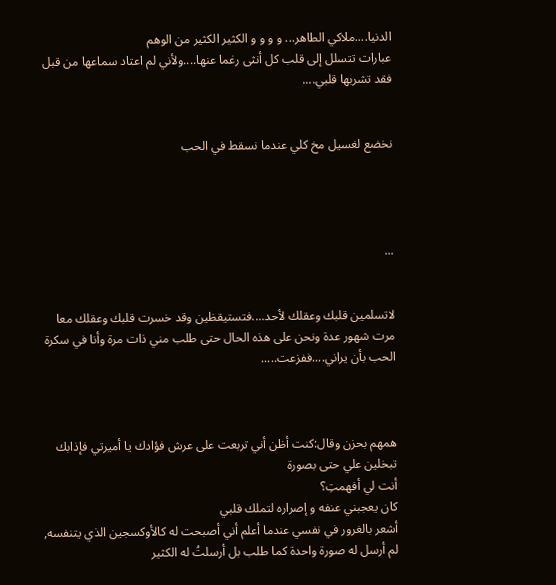الدنيا....ملاكي الطاهر... و و و و الكثير الكثير من الوهم
عبارات تتسلل إلى قلب كل أنثى رغما عنها....ولأني لم اعتاد سماعها من قبل فقد تشربها قلبي....


نخضع لغسيل مخ كلي عندما نسقط في الحب




...


لاتسلمين قلبك وعقلك لأحد....فتستيقظين وقد خسرت قلبك وعقلك معا
مرت شهور عدة ونحن على هذه الحال حتى طلب مني ذات مرة وأنا في سكرة الحب بأن يراني....ففزعت.....



همهم بحزن وقال:كنت أظن أني تربعت على عرش فؤادك يا أميرتي فإذابك تبخلين علي حتى بصورة
أنت لي أفهمتِ؟
كان يعجبني عنفه و إصراره لتملك قلبي
أشعر بالغرور في نفسي عندما أعلم أني أصبحت له كالأوكسجين الذي يتنفسه,
لم أرسل له صورة واحدة كما طلب بل أرسلتُ له الكثير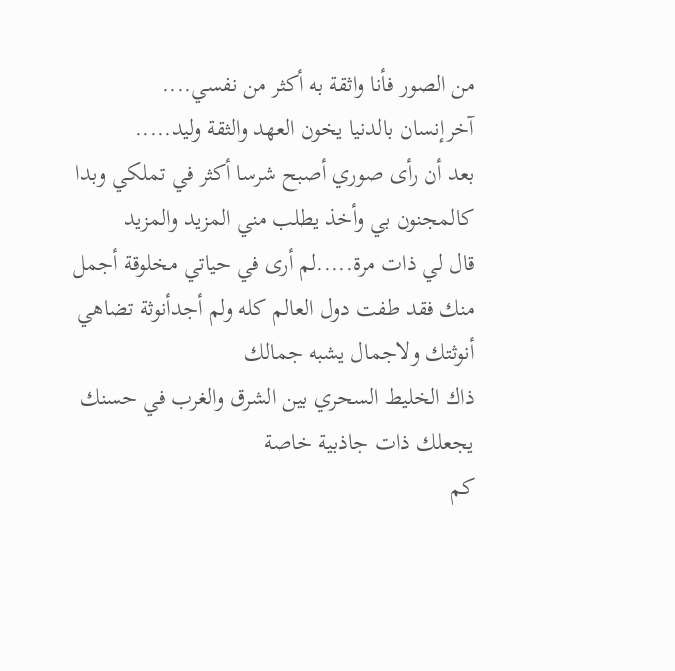من الصور فأنا واثقة به أكثر من نفسي....
آخرإنسان بالدنيا يخون العهد والثقة وليد.....
بعد أن رأى صوري أصبح شرسا أكثر في تملكي وبدا كالمجنون بي وأخذ يطلب مني المزيد والمزيد
قال لي ذات مرة.....لم أرى في حياتي مخلوقة أجمل منك فقد طفت دول العالم كله ولم أجدأنوثة تضاهي أنوثتك ولاجمال يشبه جمالك
ذاك الخليط السحري بين الشرق والغرب في حسنك يجعلك ذات جاذبية خاصة
كم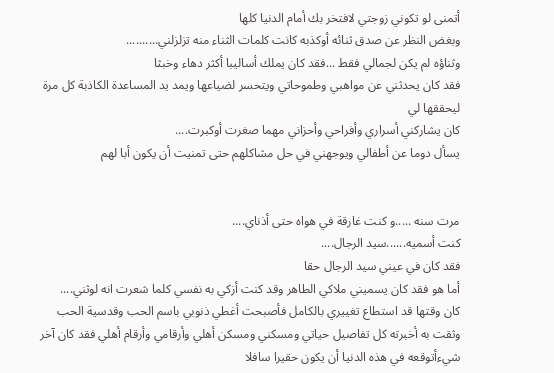أتمنى لو تكوني زوجتي لافتخر بك أمام الدنيا كلها
وبغض النظر عن صدق ثنائه أوكذبه كانت كلمات الثناء منه تزلزلني..........
وثناؤه لم يكن لجمالي فقط ...فقد كان يملك أساليبا أكثر دهاء وخبثا
فقد كان يحدثني عن مواهبي وطموحاتي ويتحسر لضياعها ويمد يد المساعدة الكاذبة كل مرة ليحققها لي
كان يشاركني أسراري وأفراحي وأحزاني مهما صغرت أوكبرت....
يسأل دوما عن أطفالي ويوجهني في حل مشاكلهم حتى تمنيت أن يكون أبا لهم


مرت سنه .....و كنت غارقة في هواه حتى أذناي....
كنت أسميه......سيد الرجال....
فقد كان في عيني سيد الرجال حقا
أما هو فقد كان يسميني ملاكي الطاهر وقد كنت أزكي به نفسي كلما شعرت انه لوثني....
كان وقتها قد استطاع تغييري بالكامل فأصبحت أغطي ذنوبي باسم الحب وقدسية الحب
وثقت به أخبرته كل تفاصيل حياتي ومسكني ومسكن أهلي وأرقامي وأرقام أهلي فقد كان آخر شيءأتوقعه في هذه الدنيا أن يكون حقيرا سافلا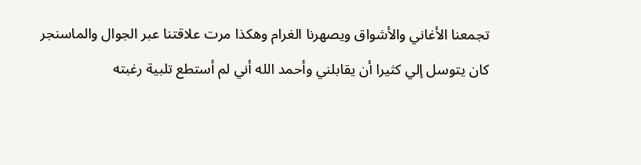تجمعنا الأغاني والأشواق ويصهرنا الغرام وهكذا مرت علاقتنا عبر الجوال والماسنجر
كان يتوسل إلي كثيرا أن يقابلني وأحمد الله أني لم أستطع تلبية رغبته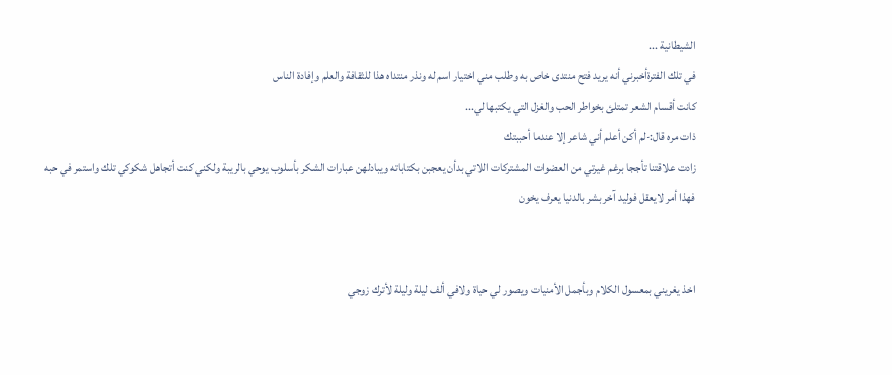الشيطانية ...
في تلك الفترةأخبرني أنه يريد فتح منتدى خاص به وطلب مني اختيار اسم له ونذر منتداه هذا للثقافة والعلم وإفادة الناس
كانت أقسام الشعر تمتلئ بخواطر الحب والغزل التي يكتبها لي...
ذات مره قال:-لم أكن أعلم أني شاعر إلا عندما أحببتك
زادت علاقتنا تأججا برغم غيرتي من العضوات المشتركات اللاتي بدأن يعجبن بكتاباته ويبادلهن عبارات الشكر بأسلوب يوحي بالريبة ولكني كنت أتجاهل شكوكي تلك واستمر في حبه فهذا أمر لايعقل فوليد آخر بشر بالدنيا يعرف يخون


اخذ يغريني بمعسول الكلام وبأجمل الأمنيات ويصور لي حياة ولافي ألف ليلة وليلة لأترك زوجي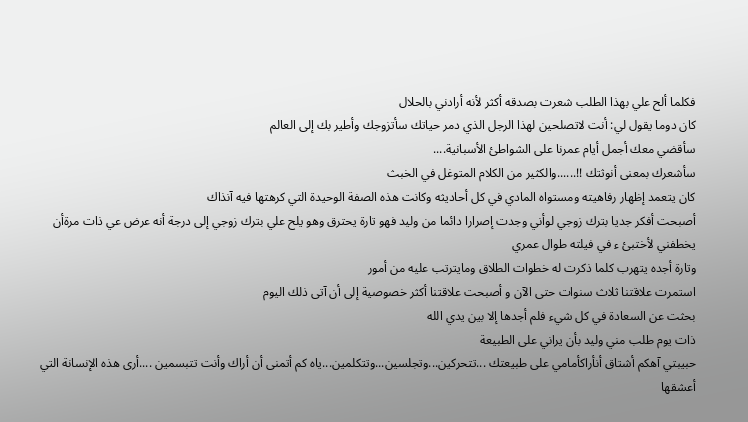فكلما ألح علي بهذا الطلب شعرت بصدقه أكثر لأنه أرادني بالحلال
كان دوما يقول لي: أنت لاتصلحين لهذا الرجل الذي دمر حياتك سأتزوجك وأطير بك إلى العالم
سأقضي معك أجمل أيام عمرنا على الشواطئ الأسبانية....
سأشعرك بمعنى أنوثتك !!......والكثير من الكلام المتوغل في الخبث
كان يتعمد إظهار رفاهيته ومستواه المادي في كل أحاديثه وكانت هذه الصفة الوحيدة التي كرهتها فيه آنذاك
أصبحت أفكر جديا بترك زوجي لوأني وجدت إصرارا دائما من وليد فهو تارة يحترق وهو يلح علي بترك زوجي إلى درجة أنه عرض عي ذات مرةأن يخطفني لأختبئ ء في فيلته طوال عمري
وتارة أجده يتهرب كلما ذكرت له خطوات الطلاق ومايترتب عليه من أمور
استمرت علاقتنا ثلاث سنوات حتى الآن و أصبحت علاقتنا أكثر خصوصية إلى أن آتى ذلك اليوم
بحثت عن السعادة في كل شيء فلم أجدها إلا بين يدي الله
ذات يوم طلب مني وليد بأن يراني على الطبيعة
حبيبتي آهكم أشتاق أنأراكأمامي على طبيعتك ...تتحركين...وتجلسين...وتتكلمين...ياه كم أتمنى أن أراك وأنت تتبسمين ....أرى هذه الإنسانة التي أعشقها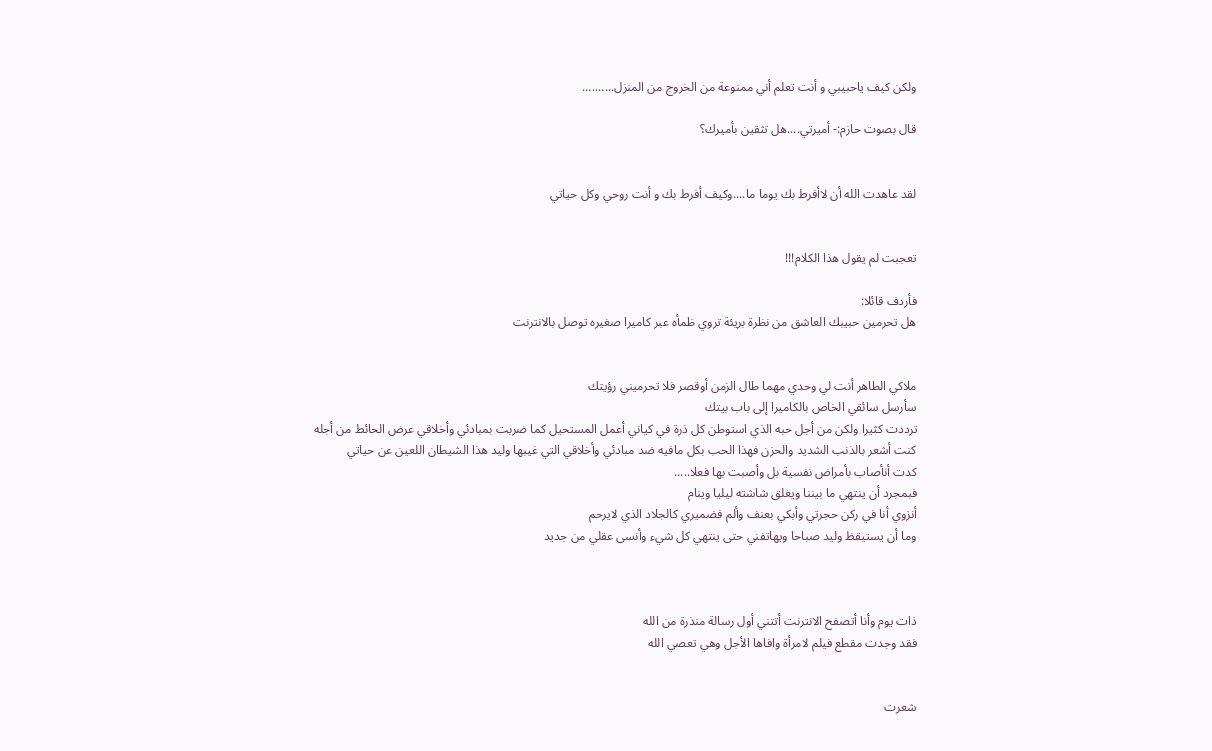ولكن كيف ياحبيبي و أنت تعلم أني ممنوعة من الخروج من المنزل..........

قال بصوت حازم:- أميرتي....هل تثقين بأميرك؟


لقد عاهدت الله أن لاأفرط بك يوما ما....وكيف أفرط بك و أنت روحي وكل حياتي


تعجبت لم يقول هذا الكلام!!!

فأردف قائلا:
هل تحرمين حبيبك العاشق من نظرة بريئة تروي ظمأه عبر كاميرا صغيره توصل بالانترنت


ملاكي الطاهر أنت لي وحدي مهما طال الزمن أوقصر فلا تحرميني رؤيتك
سأرسل سائقي الخاص بالكاميرا إلى باب بيتك
ترددت كثيرا ولكن من أجل حبه الذي استوطن كل ذرة في كياني أعمل المستحيل كما ضربت بمبادئي وأخلاقي عرض الحائط من أجله
كنت أشعر بالذنب الشديد والحزن فهذا الحب بكل مافيه ضد مبادئي وأخلاقي التي غيبها وليد هذا الشيطان اللعين عن حياتي
كدت أنأصاب بأمراض نفسية بل وأصبت بها فعلا.....
فبمجرد أن ينتهي ما بيننا ويغلق شاشته ليليا وينام
أنزوي أنا في ركن حجرتي وأبكي بعنف وألم فضميري كالجلاد الذي لايرحم
وما أن يستيقظ وليد صباحا ويهاتفني حتى ينتهي كل شيء وأنسى عقلي من جديد



ذات يوم وأنا أتصفح الانترنت أتتني أول رسالة منذرة من الله
فقد وجدت مقطع فيلم لامرأة وافاها الأجل وهي تعصي الله


شعرت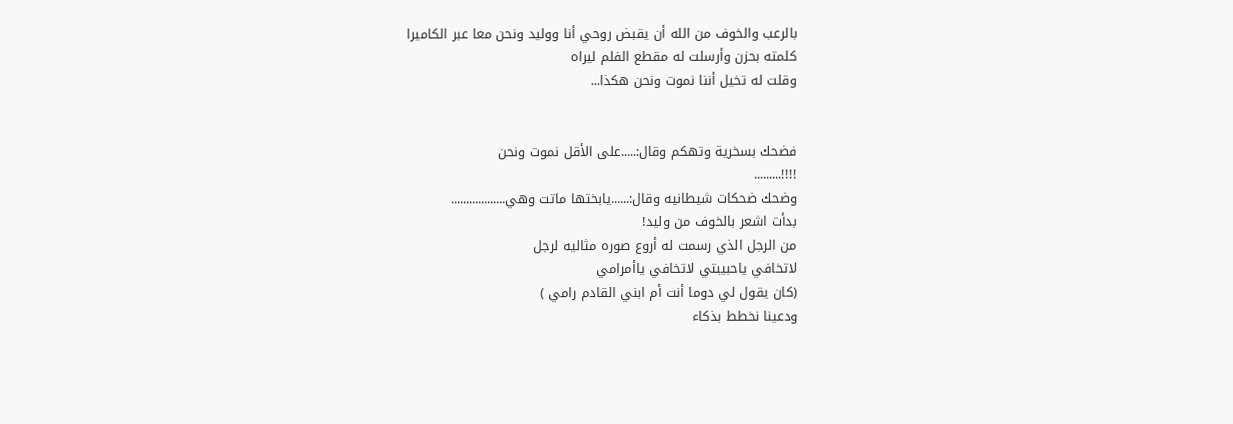بالرعب والخوف من الله أن يقبض روحي أنا ووليد ونحن معا عبر الكاميرا
كلمته بحزن وأرسلت له مقطع الفلم ليراه
وقلت له تخيل أننا نموت ونحن هكذا...


فضحك بسخرية وتهكم وقال:.....على الأقل نموت ونحن
!!!!.........
وضحك ضحكات شيطانيه وقال:......يابختها ماتت وهي..................
بدأت اشعر بالخوف من وليد!
من الرجل الذي رسمت له أروع صوره مثاليه لرجل
لاتخافي ياحبيبتي لاتخافي ياأمرامي
(كان يقول لي دوما أنت أم ابني القادم رامي )
ودعينا نخطط بذكاء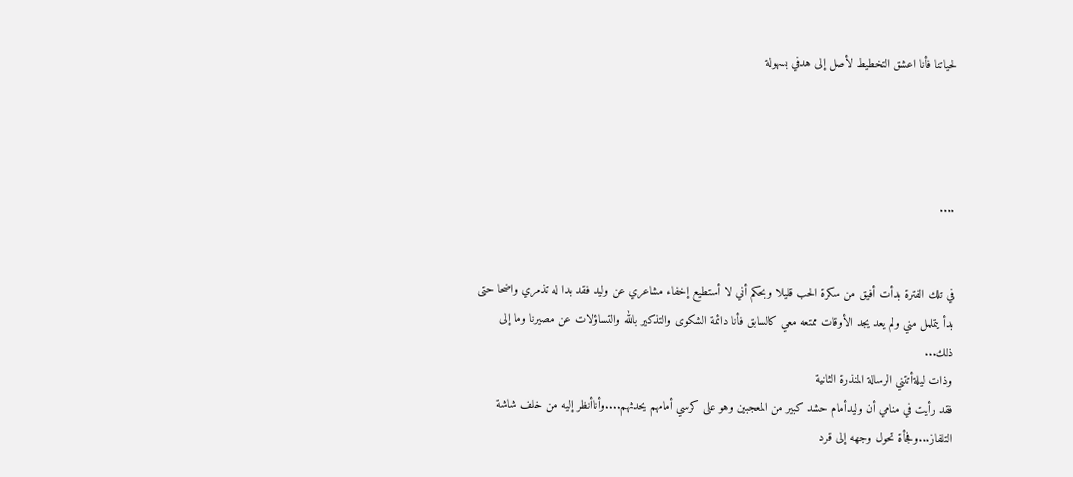لحياتنا فأنا اعشق التخطيط لأصل إلى هدفي بسهولة




....


في تلك الفترة بدأت أفيق من سكرة الحب قليلا وبحكم أني لا أستطيع إخفاء مشاعري عن وليد فقد بدا له تذمري واضحا حتى بدأ يتململ مني ولم يعد يجد الأوقات ممتعه معي كالسابق فأنا دائمة الشكوى والتذكير بالله والتساؤلات عن مصيرنا وما إلى ذلك...
وذات ليلةأتتني الرسالة المنذرة الثانية
فقد رأيت في منامي أن وليدأمام حشد كبير من المعجبين وهو على كرسي أمامهم يحدثهم....وأناأنظر إليه من خلف شاشة التلفاز...وفجأة تحول وجهه إلى قرد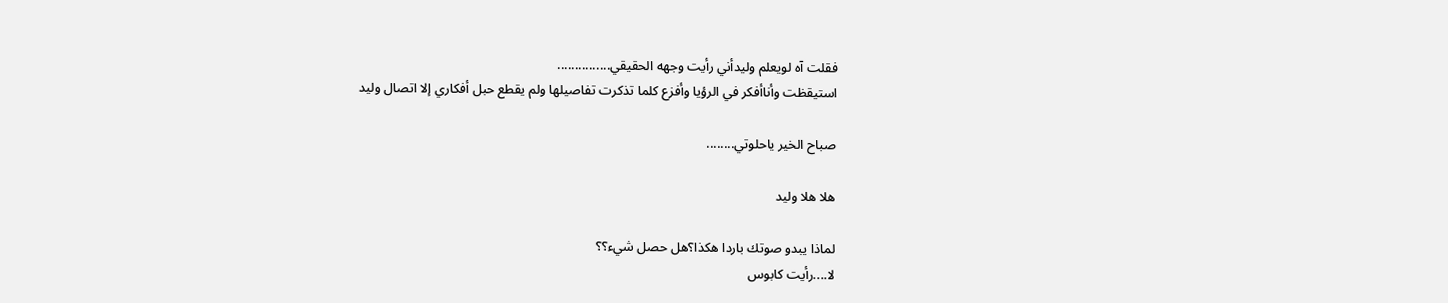فقلت آه لويعلم وليدأني رأيت وجهه الحقيقي...............
استيقظت وأناأفكر في الرؤيا وأفزع كلما تذكرت تفاصيلها ولم يقطع حبل أفكاري إلا اتصال وليد

صباح الخير ياحلوتي........

هلا هلا وليد

لماذا يبدو صوتك باردا هكذا؟هل حصل شيء؟؟
لا....رأيت كابوس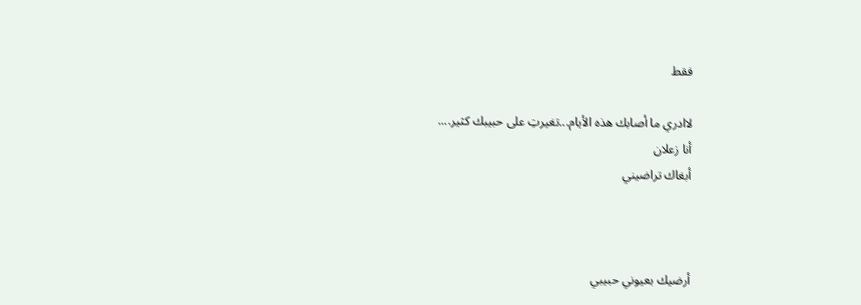فقط

لاادري ما أصابك هذه الأيام...تغيرتِ على حبيبك كثير....
أنا زعلان
أبغاك تراضيني



أرضيك بعيوني حبيبي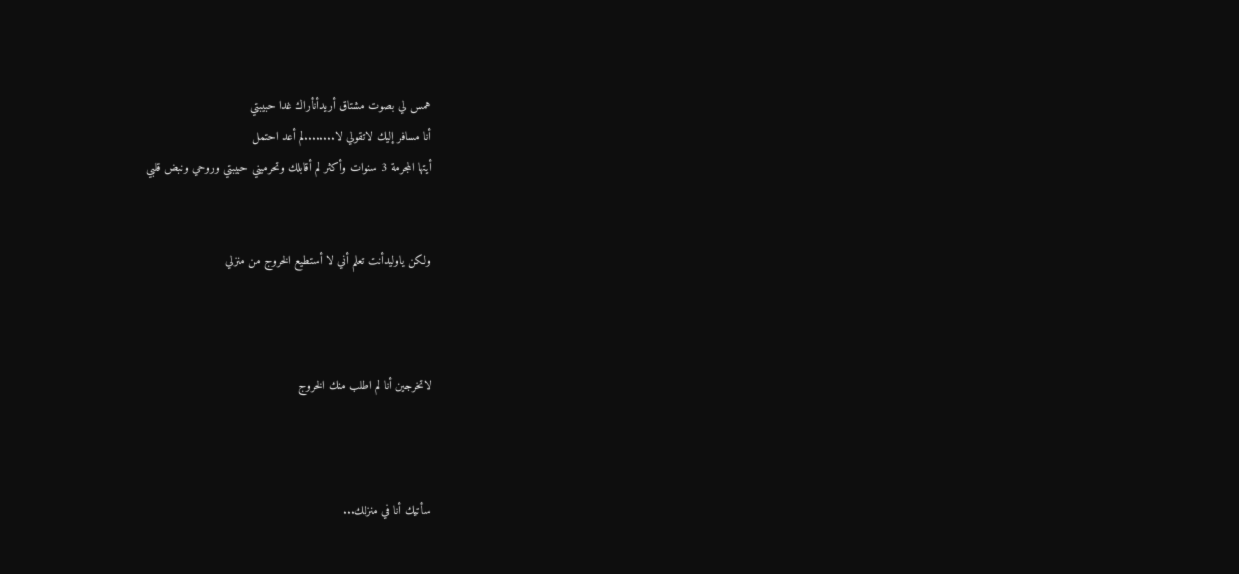همس لي بصوت مشتاق أريدأنأراك غدا حبيبتي
أنا مسافر إليك لاتقولي لا........لم أعد احتمل
أيتها المجرمة 3 سنوات وأكثر لم أقابلك وتحرميني حبيبتي وروحي ونبض قلبي


ولكن ياوليدأنت تعلم أني لا أستطيع الخروج من منزلي



لاتخرجين أنا لم اطلب منك الخروج



سأتيك أنا في منزلك...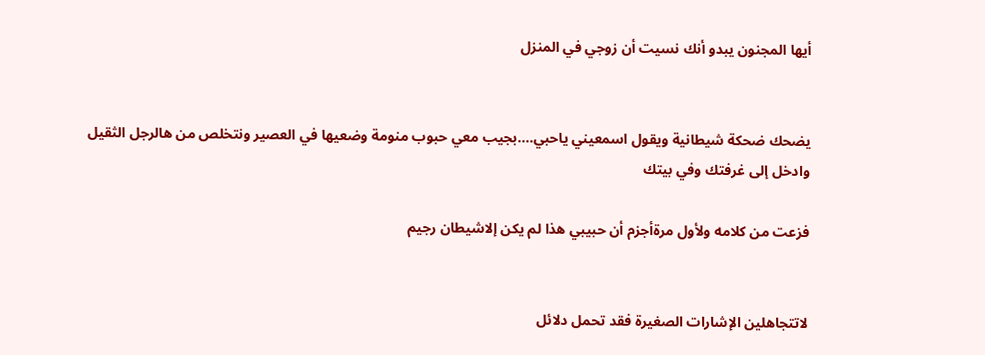أيها المجنون يبدو أنك نسيت أن زوجي في المنزل


يضحك ضحكة شيطانية ويقول اسمعيني ياحبي....بجيب معي حبوب منومة وضعيها في العصير ونتخلص من هالرجل الثقيل
وادخل إلى غرفتك وفي بيتك

فزعت من كلامه ولأول مرةأجزم أن حبيبي هذا لم يكن إلاشيطان رجيم


لاتتجاهلين الإشارات الصغيرة فقد تحمل دلائل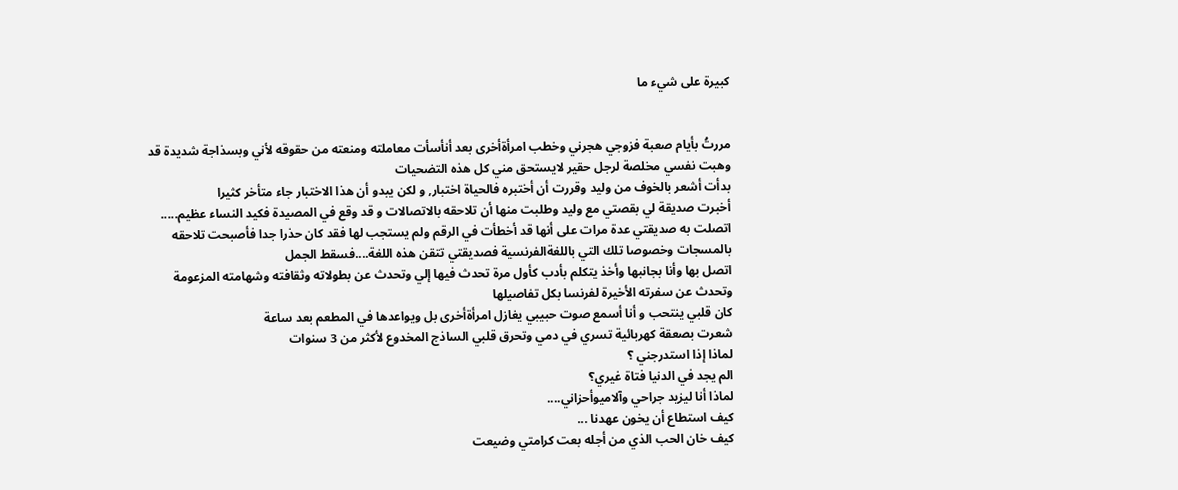كبيرة على شيء ما


مررتُ بأيام صعبة فزوجي هجرني وخطب امرأةأخرى بعد أنأسأت معاملته ومنعته من حقوقه لأني وبسذاجة شديدة قد وهبت نفسي مخلصة لرجل حقير لايستحق مني كل هذه التضحيات
بدأت أشعر بالخوف من وليد وقررت أن أختبره فالحياة اختبار, و لكن يبدو أن هذا الاختبار جاء متأخر كثيرا
أخبرت صديقة لي بقصتي مع وليد وطلبت منها أن تلاحقه بالاتصالات و قد وقع في المصيدة فكيد النساء عظيم.....
اتصلت به صديقتي عدة مرات على أنها قد أخطأت في الرقم ولم يستجب لها فقد كان حذرا جدا فأصبحت تلاحقه بالمسجات وخصوصا تلك التي باللغةالفرنسية فصديقتي تتقن هذه اللغة....فسقط الجمل
اتصل بها وأنا بجانبها وأخذ يتكلم بأدب كأول مرة تحدث فيها إلي وتحدث عن بطولاته وثقافته وشهامته المزعومة وتحدث عن سفرته الأخيرة لفرنسا بكل تفاصيلها
كان قلبي ينتحب و أنا أسمع صوت حبيبي يغازل امرأةأخرى بل ويواعدها في المطعم بعد ساعة
شعرت بصعقة كهربائية تسري في دمي وتحرق قلبي الساذج المخدوع لأكثر من 3 سنوات
لماذا إذا استدرجني ؟
الم يجد في الدنيا فتاة غيري؟
لماذا أنا ليزيد جراحي وآلاميوأحزاني....
كيف استطاع أن يخون عهدنا ...
كيف خان الحب الذي من أجله بعت كرامتي وضيعت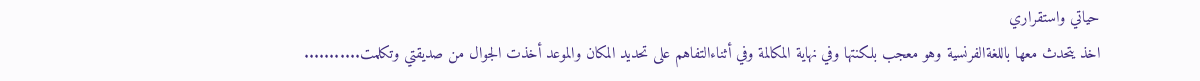حياتي واستقراري
اخذ يتحدث معها باللغةالفرنسية وهو معجب بلكنتها وفي نهاية المكالمة وفي أثناءالتفاهم على تحديد المكان والموعد أخذت الجوال من صديقتي وتكلمت...........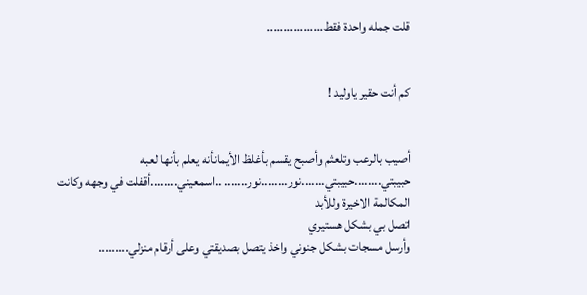قلت جمله واحدة فقط.................


كم أنت حقير ياوليد !


أصيب بالرعب وتلعثم وأصبح يقسم بأغلظ الأيمانأنه يعلم بأنها لعبه
حبيبتي........حبيبتي.......نور........نور....... ..اسمعيني........أقفلت في وجهه وكانت المكالمة الاخيرة وللأبد
اتصل بي بشكل هستيري
وأرسل مسجات بشكل جنوني واخذ يتصل بصديقتي وعلى أرقام منزلي.........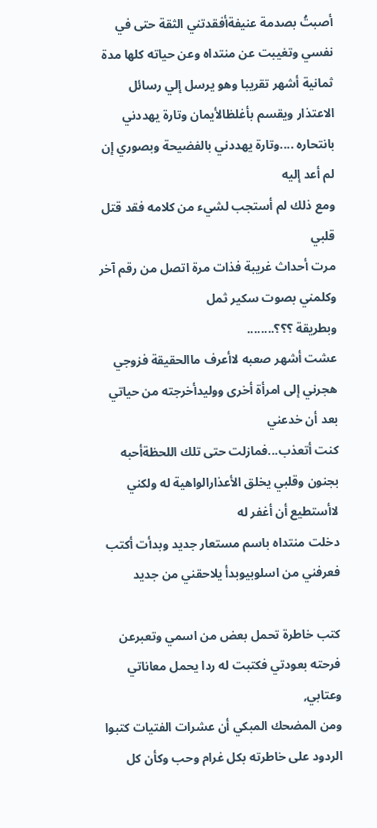أصبتُ بصدمة عنيفةأفقدتني الثقة حتى في نفسي وتغيبت عن منتداه وعن حياته كلها مدة ثمانية أشهر تقريبا وهو يرسل إلي رسائل الاعتذار ويقسم بأغلظالأيمان وتارة يهددني بانتحاره ....وتارة يهددني بالفضيحة وبصوري إن لم أعد إليه
ومع ذلك لم أستجب لشيء من كلامه فقد قتل قلبي
مرت أحداث غريبة فذات مرة اتصل من رقم آخر وكلمني بصوت سكير ثمل
وبطريقة ؟؟؟........
عشت أشهر صعبه لاأعرف ماالحقيقة فزوجي هجرني إلى امرأة أخرى ووليدأخرجته من حياتي بعد أن خدعني
كنت أتعذب...فمازلت حتى تلك اللحظةأحبه بجنون وقلبي يخلق الأعذارالواهية له ولكني لاأستطيع أن أغفر له
دخلت منتداه باسم مستعار جديد وبدأت أكتب فعرفني من اسلوبيوبدأ يلاحقني من جديد

كتب خاطرة تحمل بعض من اسمي وتعبرعن فرحته بعودتي فكتبت له ردا يحمل معاناتي وعتابي,
ومن المضحك المبكي أن عشرات الفتيات كتبوا الردود على خاطرته بكل غرام وحب وكأن كل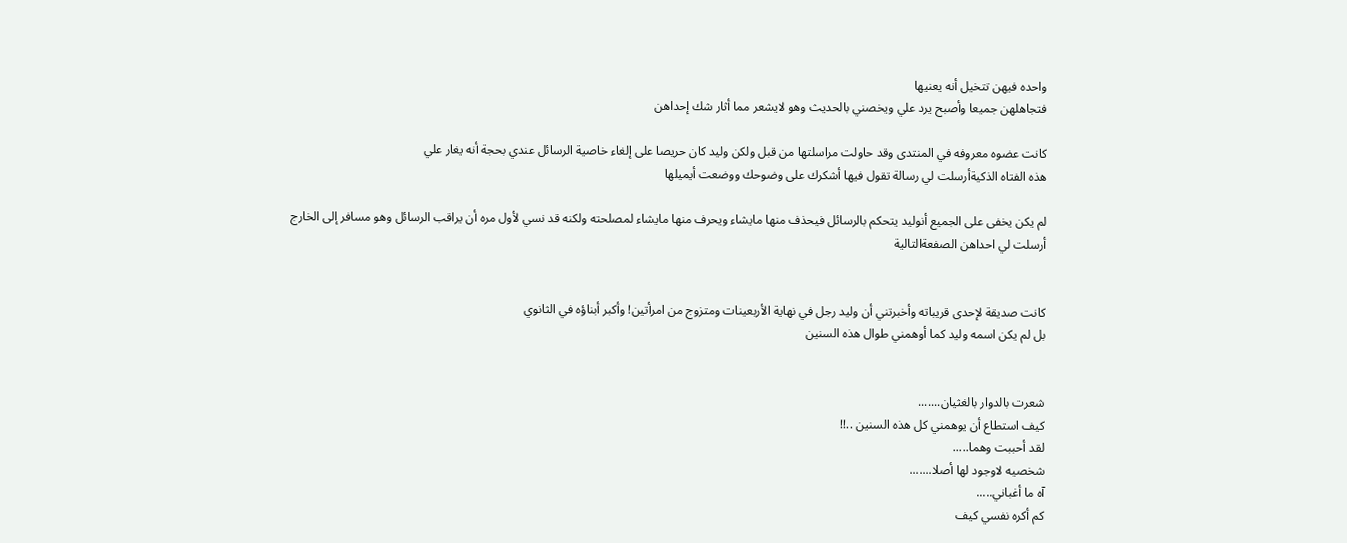واحده فيهن تتخيل أنه يعنيها
فتجاهلهن جميعا وأصبح يرد علي ويخصني بالحديث وهو لايشعر مما أثار شك إحداهن

كانت عضوه معروفه في المنتدى وقد حاولت مراسلتها من قبل ولكن وليد كان حريصا على إلغاء خاصية الرسائل عندي بحجة أنه يغار علي
هذه الفتاه الذكيةأرسلت لي رسالة تقول فيها أشكرك على وضوحك ووضعت أيميلها

لم يكن يخفى على الجميع أنوليد يتحكم بالرسائل فيحذف منها مايشاء ويحرف منها مايشاء لمصلحته ولكنه قد نسي لأول مره أن يراقب الرسائل وهو مسافر إلى الخارج
أرسلت لي احداهن الصفعةالتالية


كانت صديقة لإحدى قريباته وأخبرتني أن وليد رجل في نهاية الأربعينات ومتزوج من امرأتين! وأكبر أبناؤه في الثانوي
بل لم يكن اسمه وليد كما أوهمني طوال هذه السنين


شعرت بالدوار بالغثيان.......
كيف استطاع أن يوهمني كل هذه السنين ..!!
لقد أحببت وهما.....
شخصيه لاوجود لها أصلا.......
آه ما أغباني.....
كم أكره نفسي كيف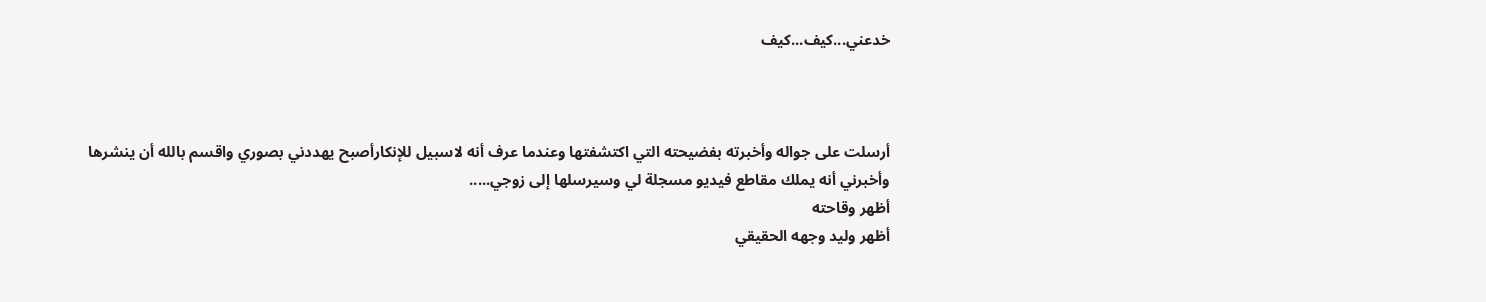خدعني...كيف...كيف



أرسلت على جواله وأخبرته بفضيحته التي اكتشفتها وعندما عرف أنه لاسبيل للإنكارأصبح يهددني بصوري واقسم بالله أن ينشرها وأخبرني أنه يملك مقاطع فيديو مسجلة لي وسيرسلها إلى زوجي.....
أظهر وقاحته
أظهر وليد وجهه الحقيقي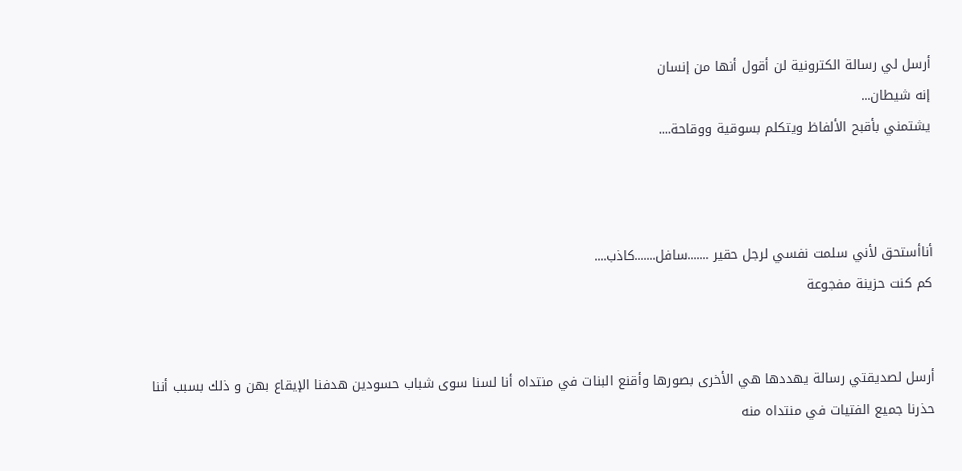أرسل لي رسالة الكترونية لن أقول أنها من إنسان
إنه شيطان...
يشتمني بأقبح الألفاظ ويتكلم بسوقية ووقاحة....



أناأستحق لأني سلمت نفسي لرجل حقير .......سافل.......كاذب....
كم كنت حزينة مفجوعة


أرسل لصديقتي رسالة يهددها هي الأخرى بصورها وأقنع البنات في منتداه أنا لسنا سوى شباب حسودين هدفنا الإيقاع بهن و ذلك بسبب أننا حذرنا جميع الفتيات في منتداه منه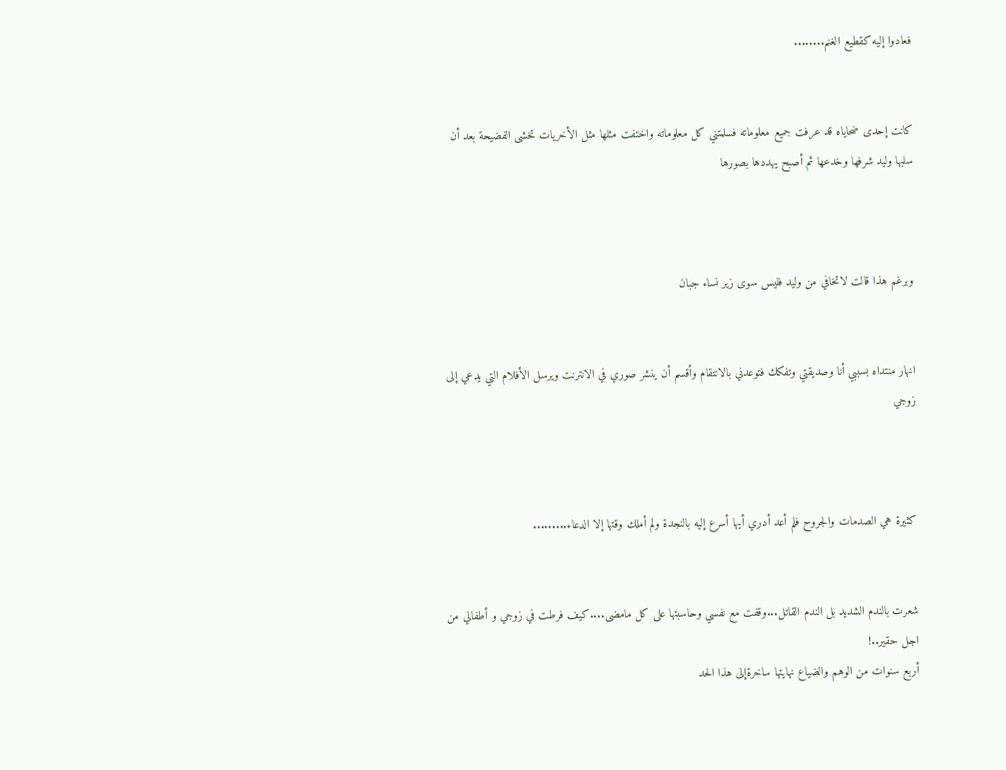فعادوا إليه كقطيع الغنم........


كانت إحدى ضحاياه قد عرفت جميع معلوماته فسلمتني كل معلوماته واختفت مثلها مثل الأخريات تخشى الفضيحة بعد أن سلبها وليد شرفها وخدعها ثم أصبح يهددها بصورها



وبرغم هذا قالت لاتخافي من وليد فليس سوى زير نساء جبان


انهار منتداه بسببي أنا وصديقتي وتفكك فتوعدني بالانتقام وأقسم أن ينشر صوري في الانترنت ويرسل الأفلام التي يدعي إلى زوجي



كثيرة هي الصدمات والجروح فلم أعد أدري أيها أسرع إليه بالنجدة ولم أملك وقتها إلا الدعاء.........


شعرت بالندم الشديد بل الندم القاتل...وقفت مع نفسي وحاسبتها على كل مامضى....كيف فرطت في زوجي و أطفالي من اجل حقير..!
أربع سنوات من الوهم والضياع نهايتها ساخرةإلى هذا الحد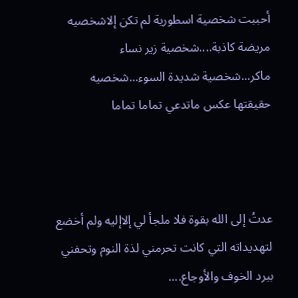أحببت شخصية اسطورية لم تكن إلاشخصيه مريضة كاذبة....شخصية زير نساء ماكر...شخصية شديدة السوء...شخصيه حقيقتها عكس ماتدعي تماما تماما



عدتُ إلى الله بقوة فلا ملجأ لي إلاإليه ولم أخضع لتهديداته التي كانت تحرمني لذة النوم وتحفني ببرد الخوف والأوجاع....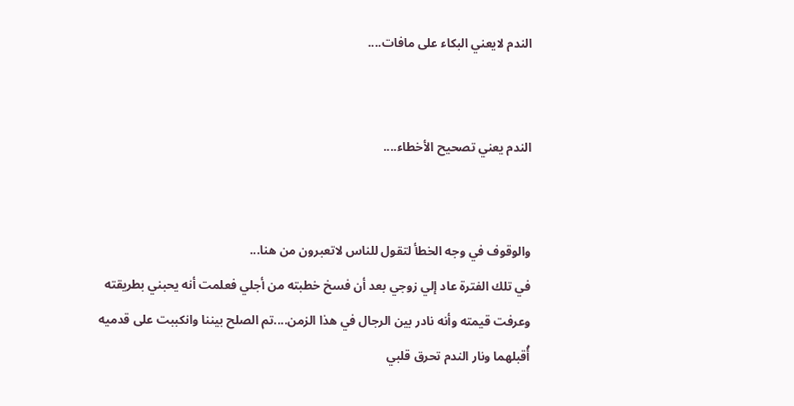الندم لايعني البكاء على مافات....


الندم يعني تصحيح الأخطاء....


والوقوف في وجه الخطأ لتقول للناس لاتعبرون من هنا...
في تلك الفترة عاد إلي زوجي بعد أن فسخ خطبته من أجلي فعلمت أنه يحبني بطريقته وعرفت قيمته وأنه نادر بين الرجال في هذا الزمن....تم الصلح بيننا وانكببت على قدميه أُقبلهما ونار الندم تحرق قلبي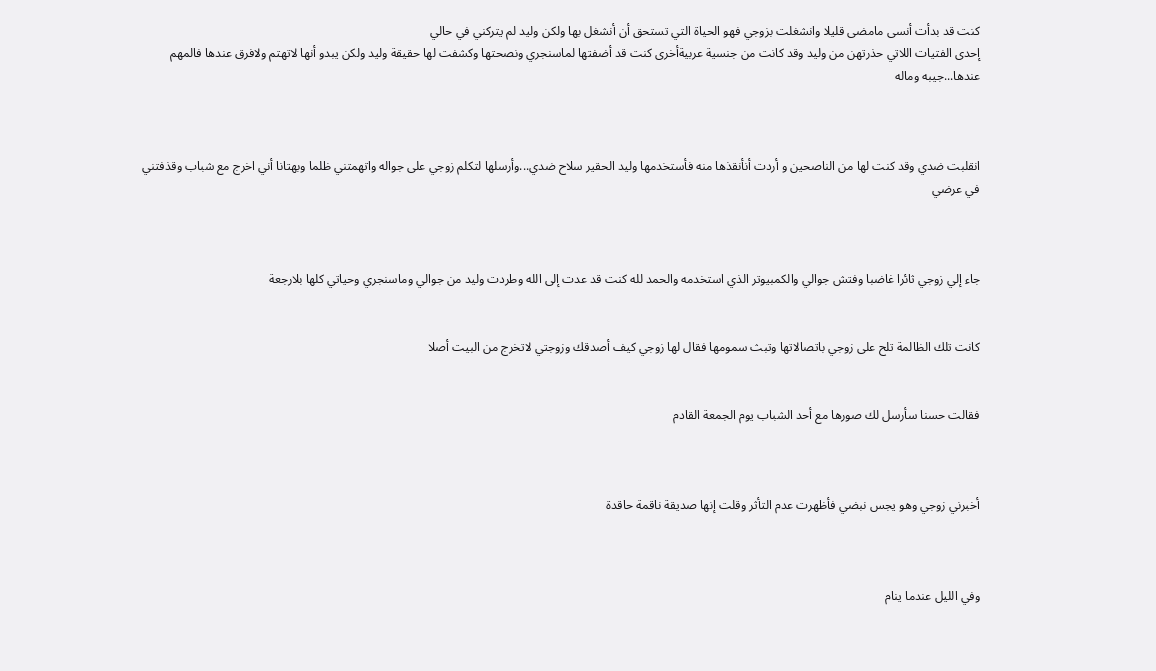كنت قد بدأت أنسى مامضى قليلا وانشغلت بزوجي فهو الحياة التي تستحق أن أنشغل بها ولكن وليد لم يتركني في حالي
إحدى الفتيات اللاتي حذرتهن من وليد وقد كانت من جنسية عربيةأخرى كنت قد أضفتها لماسنجري ونصحتها وكشفت لها حقيقة وليد ولكن يبدو أنها لاتهتم ولافرق عندها فالمهم عندها...جيبه وماله



انقلبت ضدي وقد كنت لها من الناصحين و أردت أنأنقذها منه فأستخدمها وليد الحقير سلاح ضدي...وأرسلها لتكلم زوجي على جواله واتهمتني ظلما وبهتانا أني اخرج مع شباب وقذفتني في عرضي



جاء إلي زوجي ثائرا غاضبا وفتش جوالي والكمبيوتر الذي استخدمه والحمد لله كنت قد عدت إلى الله وطردت وليد من جوالي وماسنجري وحياتي كلها بلارجعة


كانت تلك الظالمة تلح على زوجي باتصالاتها وتبث سمومها فقال لها زوجي كيف أصدقك وزوجتي لاتخرج من البيت أصلا


فقالت حسنا سأرسل لك صورها مع أحد الشباب يوم الجمعة القادم



أخبرني زوجي وهو يجس نبضي فأظهرت عدم التأثر وقلت إنها صديقة ناقمة حاقدة



وفي الليل عندما ينام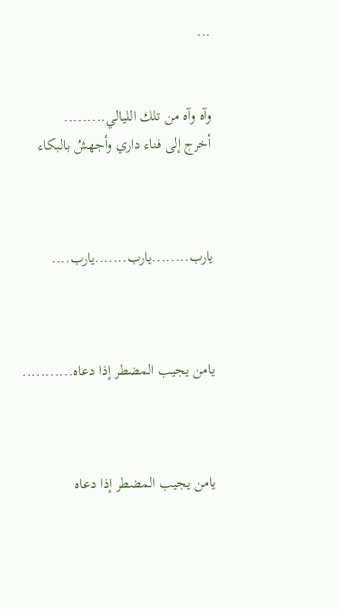...


وآه وآه من تلك الليالي.........
أخرج إلى فناء داري وأجهشُ بالبكاء



يارب........يارب.......يارب....



يامن يجيب المضطر إذا دعاه...........



يامن يجيب المضطر إذا دعاه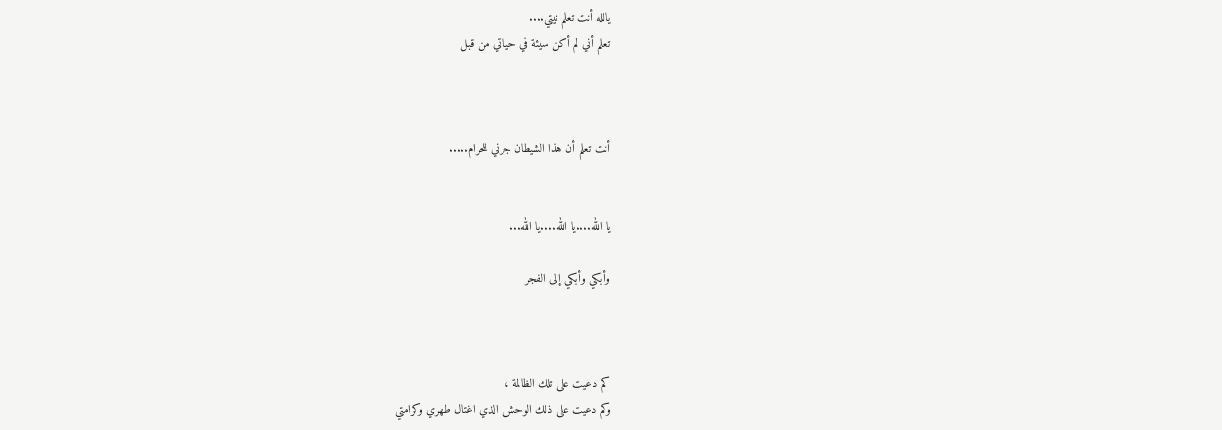يالله أنت تعلم نيتي....
تعلم أني لم أكن سيئة في حياتي من قبل



أنت تعلم أن هذا الشيطان جرني للحرام.....


يا الله....يا الله....يا الله...

وأبكي وأبكي إلى الفجر



كم دعيت على تلك الظالمة ،
وكم دعيت على ذلك الوحش الذي اغتال طهري وكرامتي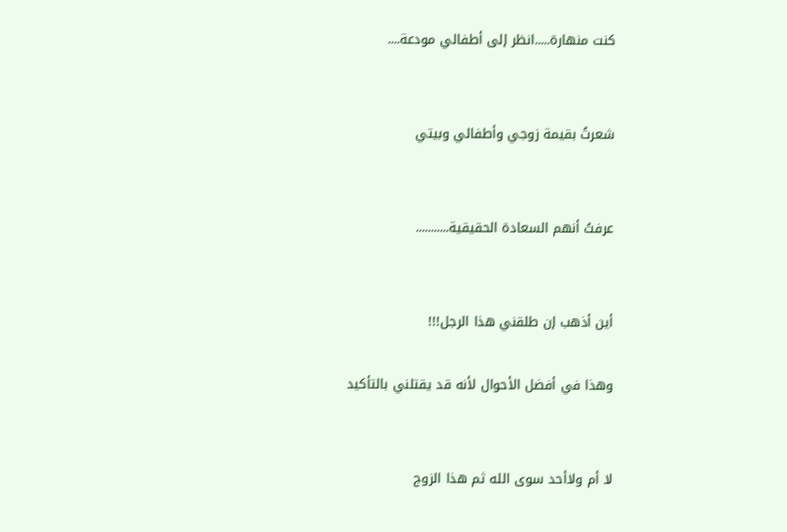كنت منهارة.....انظر إلى أطفالي مودعة....


شعرتُ بقيمة زوجي وأطفالي وبيتي


عرفتُ أنهم السعادة الحقيقية...........


أين أذهب إن طلقني هذا الرجل!!!

وهذا في أفضل الأحوال لأنه قد يقتلني بالتأكيد


لا أم ولاأحد سوى الله ثم هذا الزوج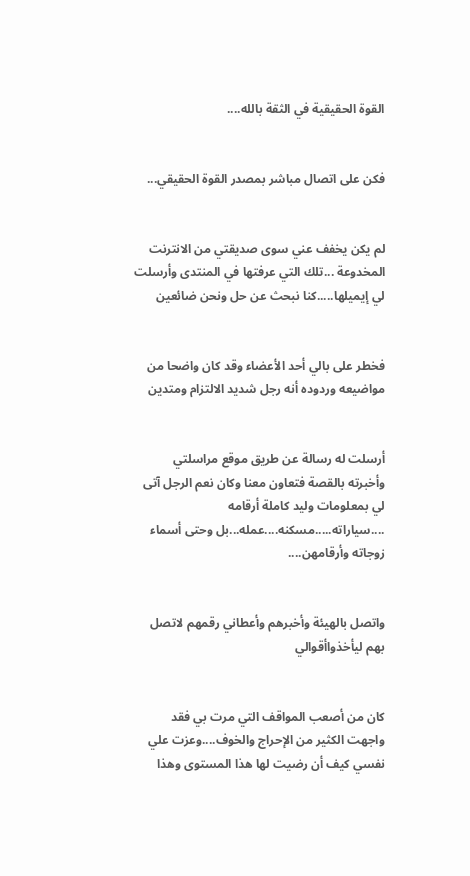القوة الحقيقية في الثقة بالله....


فكن على اتصال مباشر بمصدر القوة الحقيقي...


لم يكن يخفف عني سوى صديقتي من الانترنت المخدوعة ...تلك التي عرفتها في المنتدى وأرسلت لي إيميلها.....كنا نبحث عن حل ونحن ضائعين


فخطر على بالي أحد الأعضاء وقد كان واضحا من مواضيعه وردوده أنه رجل شديد الالتزام ومتدين


أرسلت له رسالة عن طريق موقع مراسلتي وأخبرته بالقصة فتعاون معنا وكان نعم الرجل آتى لي بمعلومات وليد كاملة أرقامه ....سياراته.....مسكنه....عمله...بل وحتى أسماء زوجاته وأرقامهن....


واتصل بالهيئة وأخبرهم وأعطاني رقمهم لاتصل بهم ليأخذواأقوالي


كان من أصعب المواقف التي مرت بي فقد واجهت الكثير من الإحراج والخوف....وعزت علي نفسي كيف أن رضيت لها هذا المستوى وهذا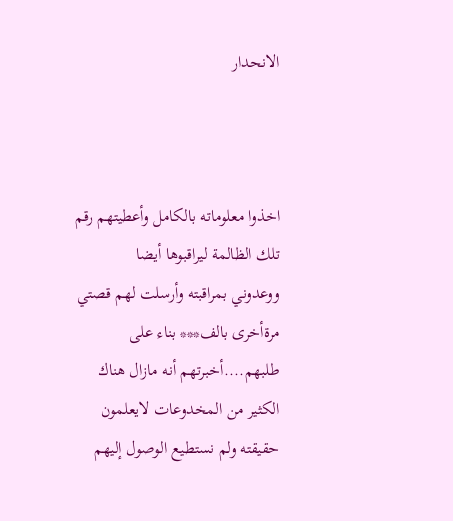الانحدار



اخذوا معلوماته بالكامل وأعطيتهم رقم تلك الظالمة ليراقبوها أيضا
ووعدوني بمراقبته وأرسلت لهم قصتي مرةأخرى بالف*** بناء على طلبهم....أخبرتهم أنه مازال هناك الكثير من المخدوعات لايعلمون حقيقته ولم نستطيع الوصول إليهم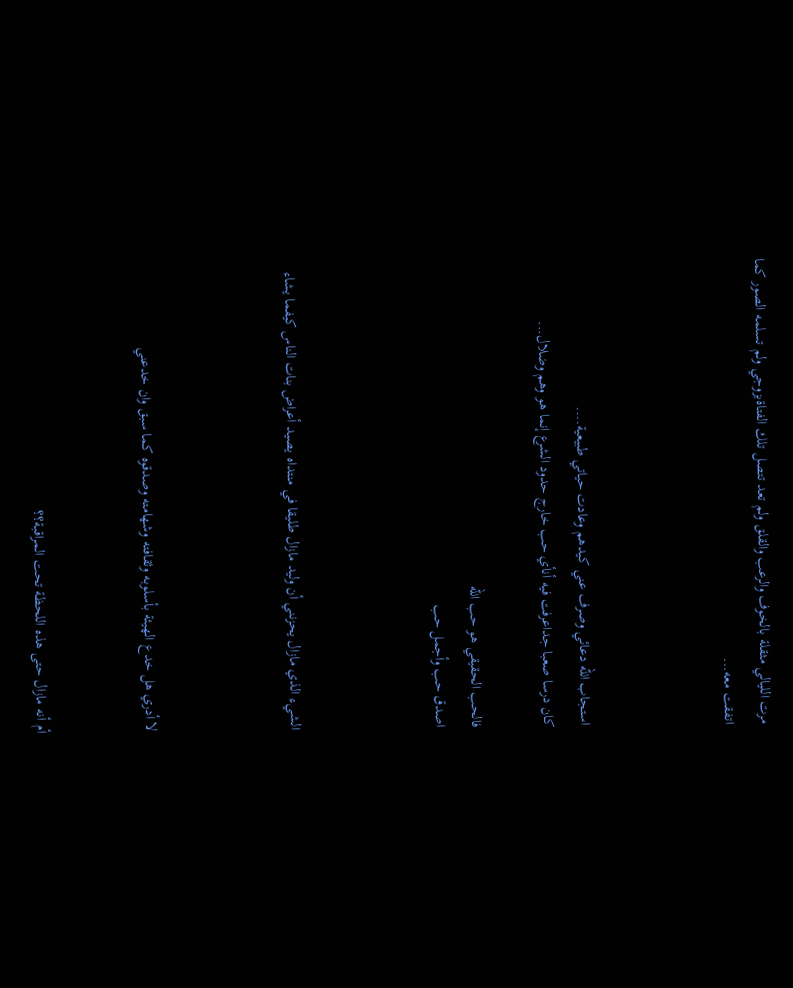مرت الليالي مثقلة بالخوف والرعب والقلق ولم تعد تتصل تلك الفتاةبزوجي ولم تسلمه الصور كما اتفقت معه...



استجاب الله دعائي وصرف عني كيدهم وعادت حياتي طبيعية....
كان درسا صعبا جداعرفت فيه أنأي حب خارج حدود الشرع إنما هو وهم وضلال...

فالحب الحقيقي هو حب الله
اصدق حب وأجمل حب



الشيء الذي مازال يحزنني أن وليد مازال طليقا في منتداه يصيد أعراض بنات الناس كيفما يشاء



لا أدري هل خدع الهيئة بأسلوبه وثقافته وشهامته وصدقوه كما سبق وان خدعني


أم أنه مازال حتى هذه اللحظة تحت المراقبة؟؟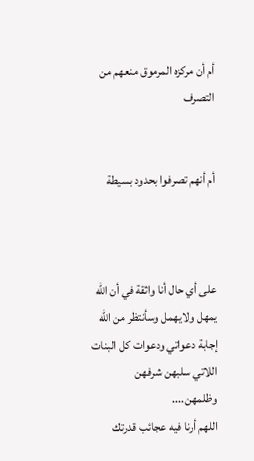أم أن مركزه المرموق منعهم من التصرف


أم أنهم تصرفوا بحدود بسيطة



على أي حال أنا واثقة في أن الله يمهل ولايهمل وسأنتظر من الله إجابة دعواتي ودعوات كل البنات اللاتي سلبهن شرفهن وظلمهن....
اللهم أرنا فيه عجائب قدرتك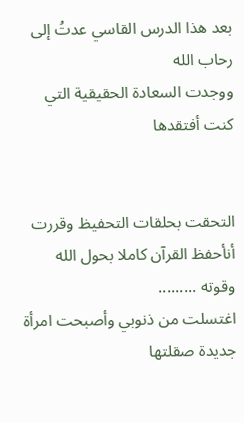بعد هذا الدرس القاسي عدتُ إلى رحاب الله
ووجدت السعادة الحقيقية التي كنت أفتقدها


التحقت بحلقات التحفيظ وقررت أنأحفظ القرآن كاملا بحول الله وقوته .........
اغتسلت من ذنوبي وأصبحت امرأة جديدة صقلتها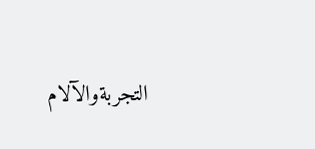التجربةوالآلام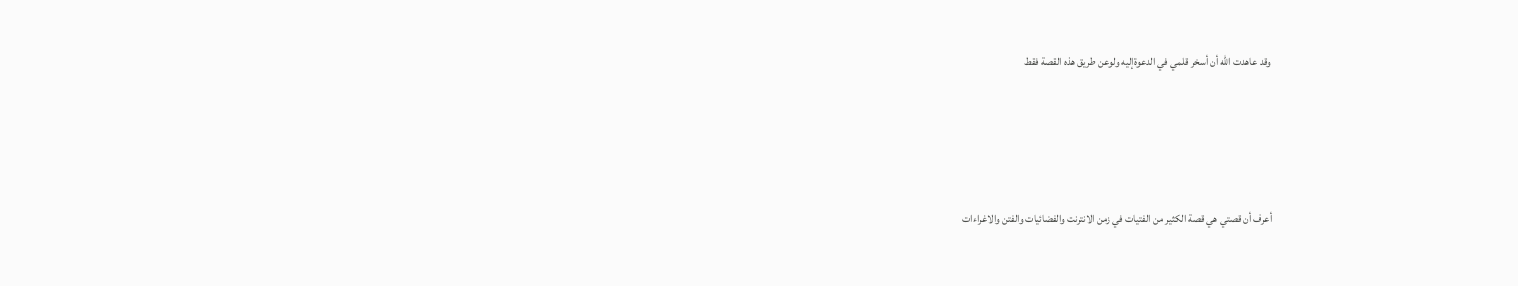وقد عاهدت الله أن أسخر قلمي في الدعوةإليه ولوعن طريق هذه القصة فقط




أعرف أن قصتي هي قصة الكثير من الفتيات في زمن الانترنت والفضائيات والفتن والاغراءات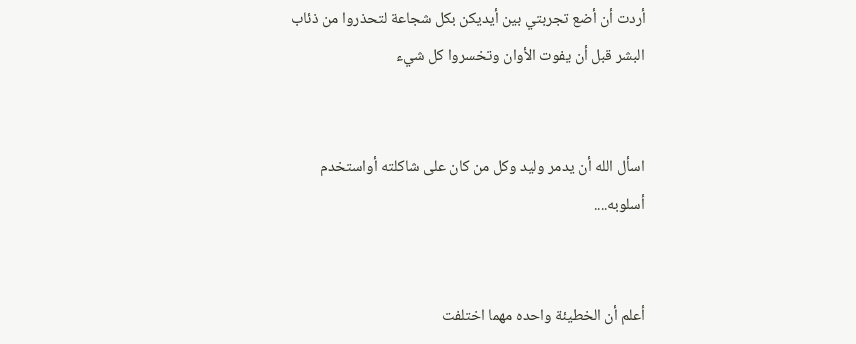أردت أن أضع تجربتي بين أيديكن بكل شجاعة لتحذروا من ذئاب البشر قبل أن يفوت الأوان وتخسروا كل شيء


اسأل الله أن يدمر وليد وكل من كان على شاكلته أواستخدم أسلوبه....


أعلم أن الخطيئة واحده مهما اختلفت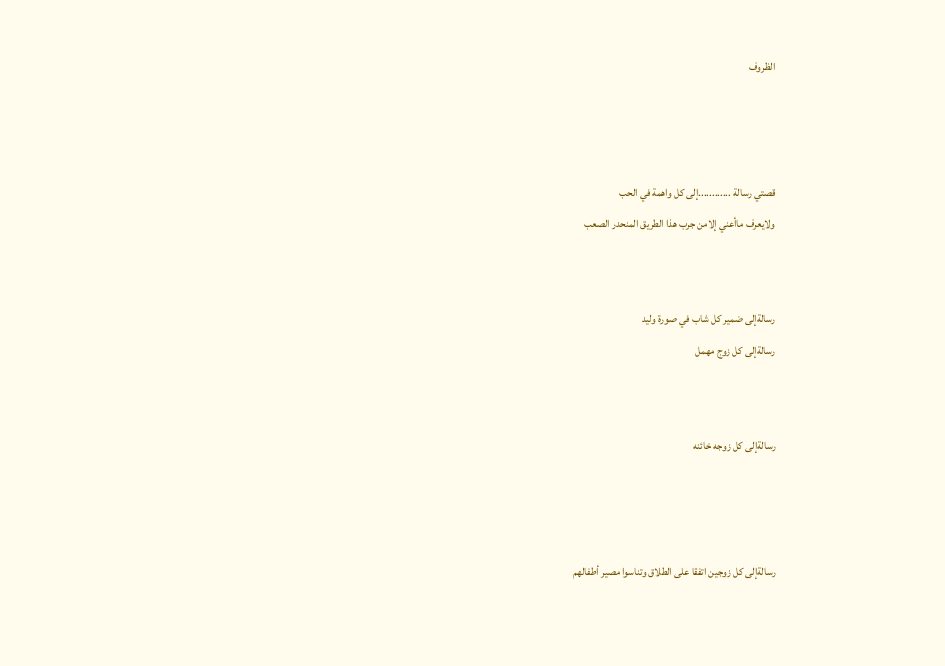الظروف



قصتي رسالة ............إلى كل واهمة في الحب
ولايعرف ماأعني إلامن جرب هذا الطريق المنحدر الصعب


رسالةإلى ضمير كل شاب في صورة وليد
رسالةإلى كل زوج مهمل


رسالةإلى كل زوجه خائنه



رسالةإلى كل زوجين اتفقا على الطلاق وتناسوا مصير أطفالهم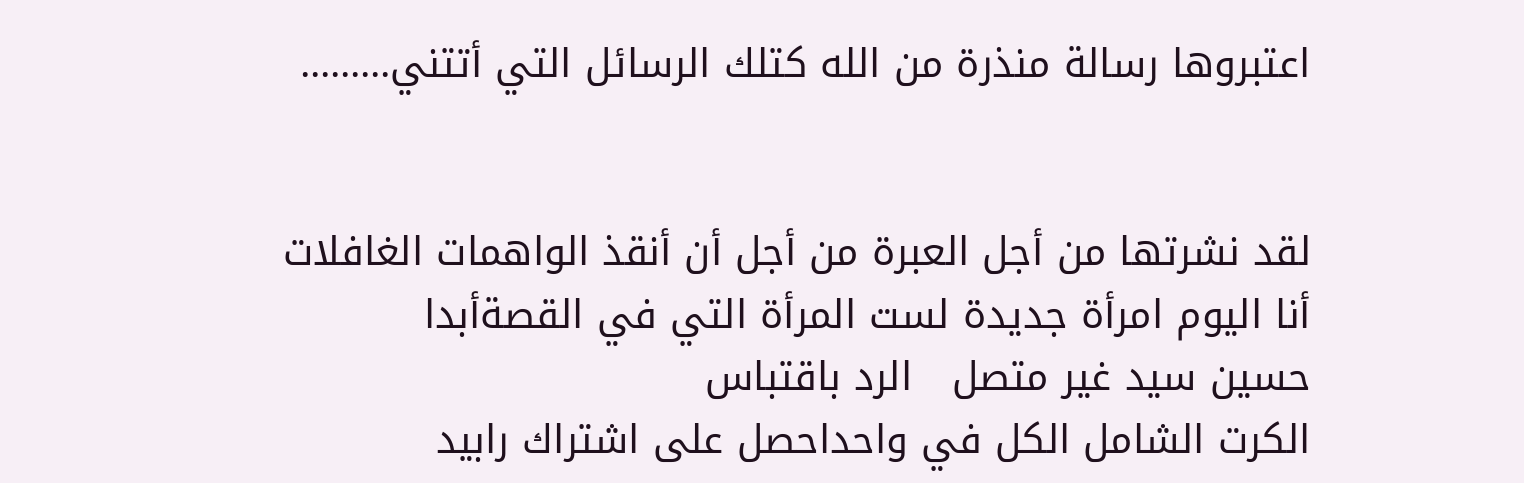اعتبروها رسالة منذرة من الله كتلك الرسائل التي أتتني.........


لقد نشرتها من أجل العبرة من أجل أن أنقذ الواهمات الغافلات
أنا اليوم امرأة جديدة لست المرأة التي في القصةأبدا
حسين سيد غير متصل   الرد باقتباس
الكرت الشامل الكل في واحداحصل على اشتراك رابيد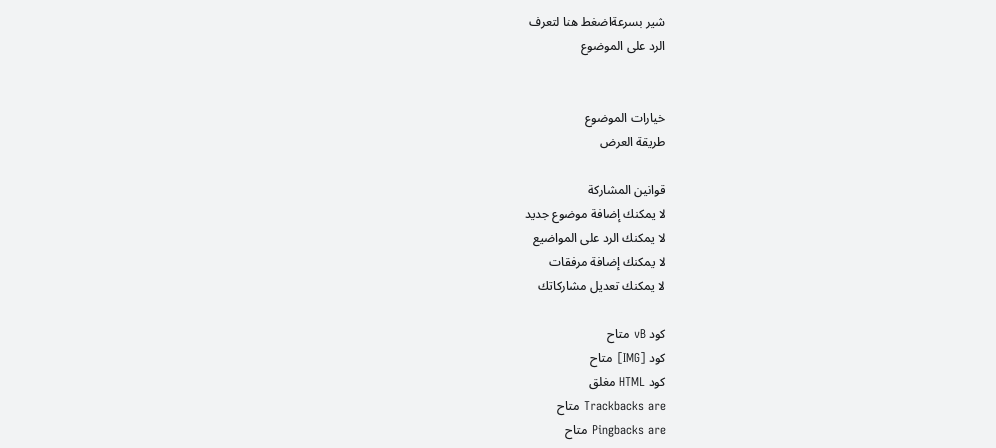شير بسرعةاضغط هنا لتعرف
الرد على الموضوع


خيارات الموضوع
طريقة العرض

قوانين المشاركة
لا يمكنك إضافة موضوع جديد
لا يمكنك الرد على المواضيع
لا يمكنك إضافة مرفقات
لا يمكنك تعديل مشاركاتك

كود vB متاح
كود [IMG] متاح
كود HTML مغلق
Trackbacks are متاح
Pingbacks are متاح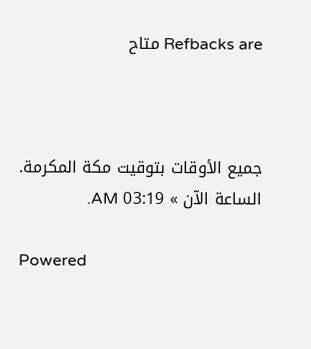Refbacks are متاح



جميع الأوقات بتوقيت مكة المكرمة. الساعة الآن » 03:19 AM.

Powered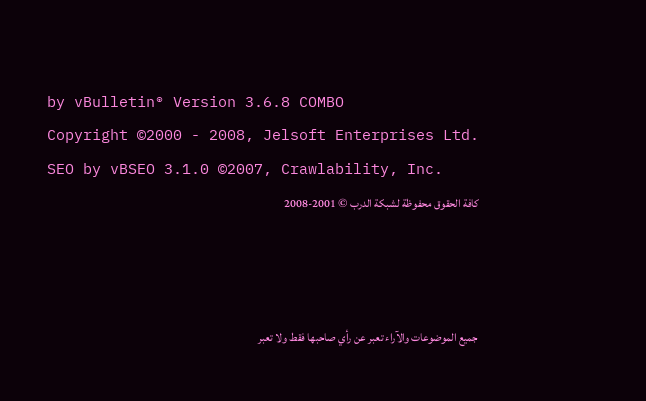by vBulletin® Version 3.6.8 COMBO
Copyright ©2000 - 2008, Jelsoft Enterprises Ltd.
SEO by vBSEO 3.1.0 ©2007, Crawlability, Inc.
كافة الحقوق محفوظة لشبكة الدرب © 2001-2008



جميع الموضوعات والآراء تعبر عن رأي صاحبها فقط ولا تعبر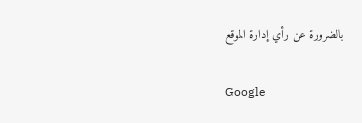بالضرورة عن رأي إدارة الموقع

Google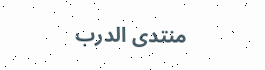منتدى الدرب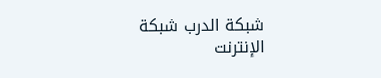شبكة الدرب شبكة الإنترنت